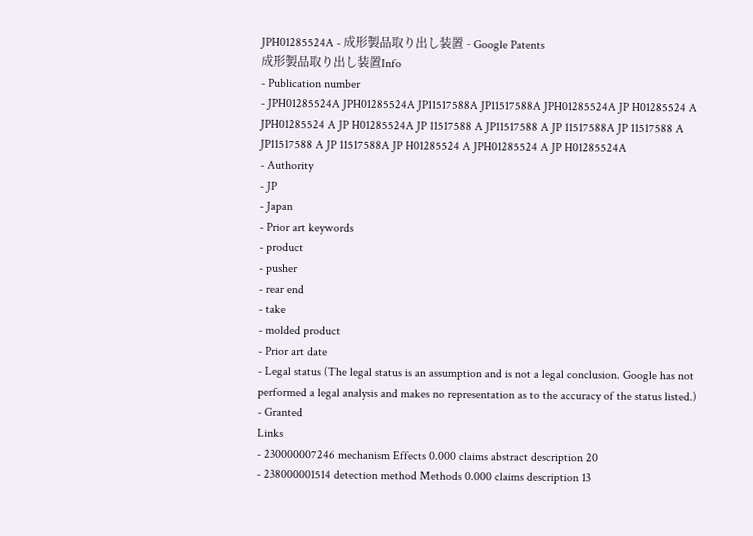JPH01285524A - 成形製品取り出し装置 - Google Patents
成形製品取り出し装置Info
- Publication number
- JPH01285524A JPH01285524A JP11517588A JP11517588A JPH01285524A JP H01285524 A JPH01285524 A JP H01285524A JP 11517588 A JP11517588 A JP 11517588A JP 11517588 A JP11517588 A JP 11517588A JP H01285524 A JPH01285524 A JP H01285524A
- Authority
- JP
- Japan
- Prior art keywords
- product
- pusher
- rear end
- take
- molded product
- Prior art date
- Legal status (The legal status is an assumption and is not a legal conclusion. Google has not performed a legal analysis and makes no representation as to the accuracy of the status listed.)
- Granted
Links
- 230000007246 mechanism Effects 0.000 claims abstract description 20
- 238000001514 detection method Methods 0.000 claims description 13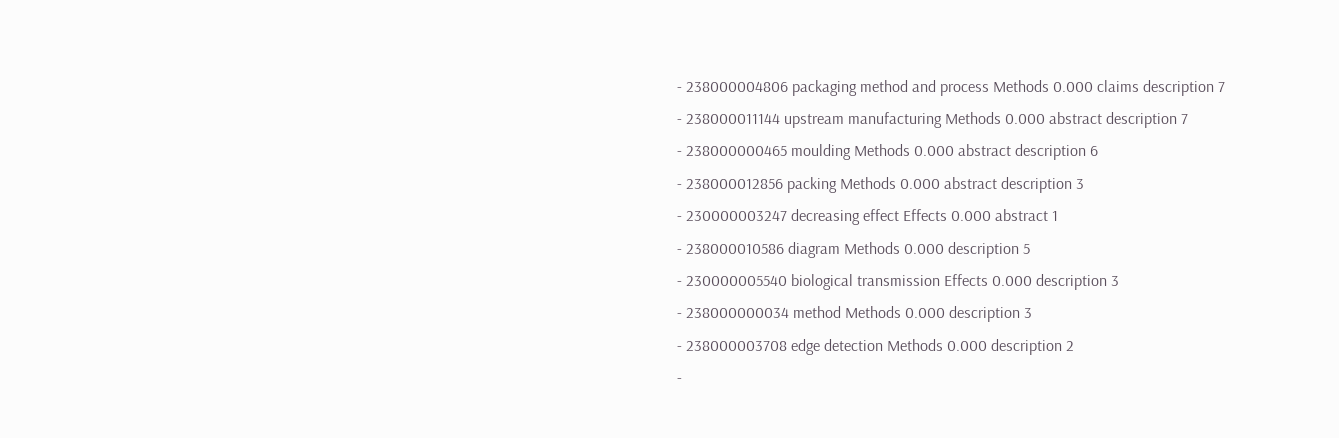- 238000004806 packaging method and process Methods 0.000 claims description 7
- 238000011144 upstream manufacturing Methods 0.000 abstract description 7
- 238000000465 moulding Methods 0.000 abstract description 6
- 238000012856 packing Methods 0.000 abstract description 3
- 230000003247 decreasing effect Effects 0.000 abstract 1
- 238000010586 diagram Methods 0.000 description 5
- 230000005540 biological transmission Effects 0.000 description 3
- 238000000034 method Methods 0.000 description 3
- 238000003708 edge detection Methods 0.000 description 2
-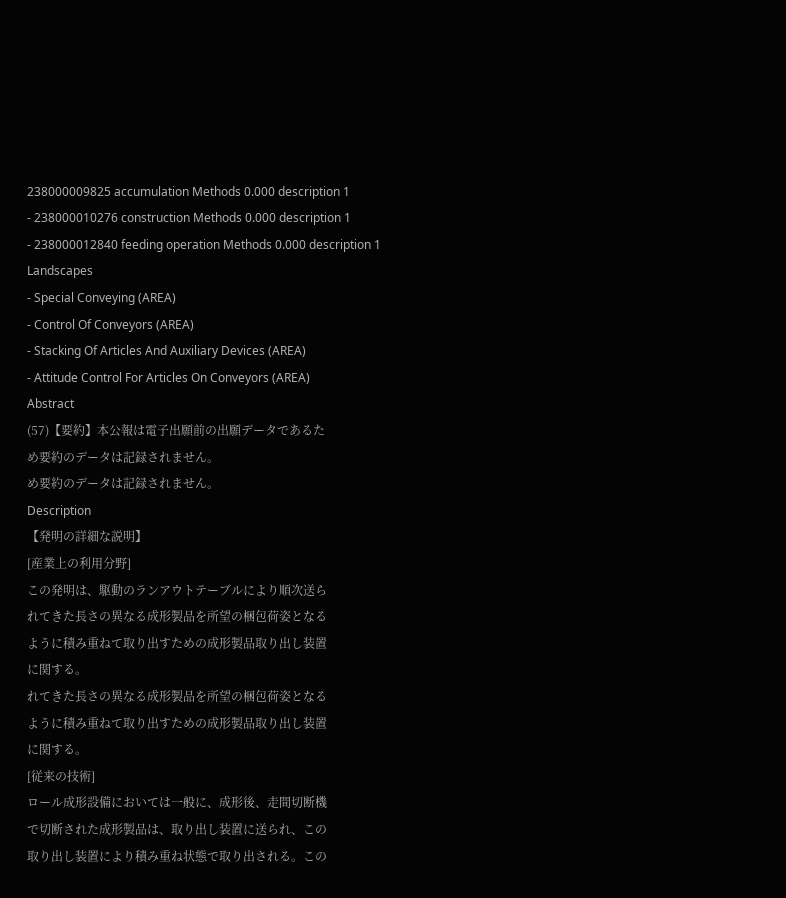238000009825 accumulation Methods 0.000 description 1
- 238000010276 construction Methods 0.000 description 1
- 238000012840 feeding operation Methods 0.000 description 1
Landscapes
- Special Conveying (AREA)
- Control Of Conveyors (AREA)
- Stacking Of Articles And Auxiliary Devices (AREA)
- Attitude Control For Articles On Conveyors (AREA)
Abstract
(57)【要約】本公報は電子出願前の出願データであるた
め要約のデータは記録されません。
め要約のデータは記録されません。
Description
【発明の詳細な説明】
[産業上の利用分野]
この発明は、駆動のランアウトテーブルにより順次送ら
れてきた長さの異なる成形製品を所望の梱包荷姿となる
ように積み重ねて取り出すための成形製品取り出し装置
に関する。
れてきた長さの異なる成形製品を所望の梱包荷姿となる
ように積み重ねて取り出すための成形製品取り出し装置
に関する。
[従来の技術]
ロール成形設備においては一般に、成形後、走間切断機
で切断された成形製品は、取り出し装置に送られ、この
取り出し装置により積み重ね状態で取り出される。この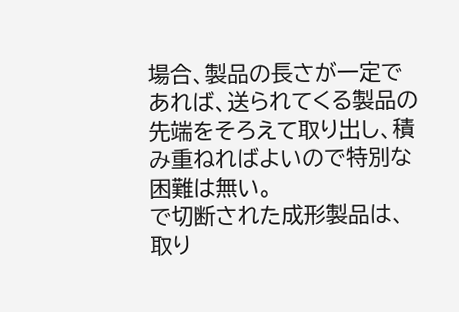場合、製品の長さが一定であれば、送られてくる製品の
先端をそろえて取り出し、積み重ねればよいので特別な
困難は無い。
で切断された成形製品は、取り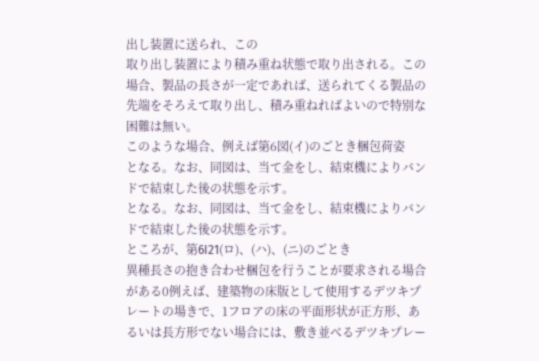出し装置に送られ、この
取り出し装置により積み重ね状態で取り出される。この
場合、製品の長さが一定であれば、送られてくる製品の
先端をそろえて取り出し、積み重ねればよいので特別な
困難は無い。
このような場合、例えば第6図(イ)のごとき梱包荷姿
となる。なお、同図は、当て金をし、結束機によりバン
ドで結束した後の状態を示す。
となる。なお、同図は、当て金をし、結束機によりバン
ドで結束した後の状態を示す。
ところが、第6I21(ロ)、(ハ)、(ニ)のごとき
異種長さの抱き合わせ梱包を行うことが要求される場合
がある0例えば、建築物の床版として使用するデツキプ
レートの場きで、1フロアの床の平面形状が正方形、あ
るいは長方形でない場合には、敷き並べるデツキプレー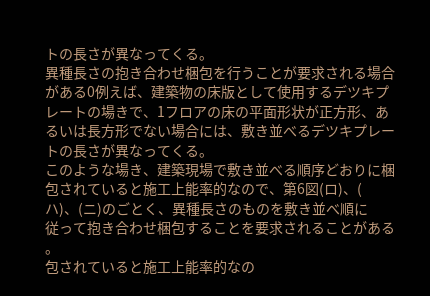トの長さが異なってくる。
異種長さの抱き合わせ梱包を行うことが要求される場合
がある0例えば、建築物の床版として使用するデツキプ
レートの場きで、1フロアの床の平面形状が正方形、あ
るいは長方形でない場合には、敷き並べるデツキプレー
トの長さが異なってくる。
このような場き、建築現場で敷き並べる順序どおりに梱
包されていると施工上能率的なので、第6図(ロ)、(
ハ)、(ニ)のごとく、異種長さのものを敷き並べ順に
従って抱き合わせ梱包することを要求されることがある
。
包されていると施工上能率的なの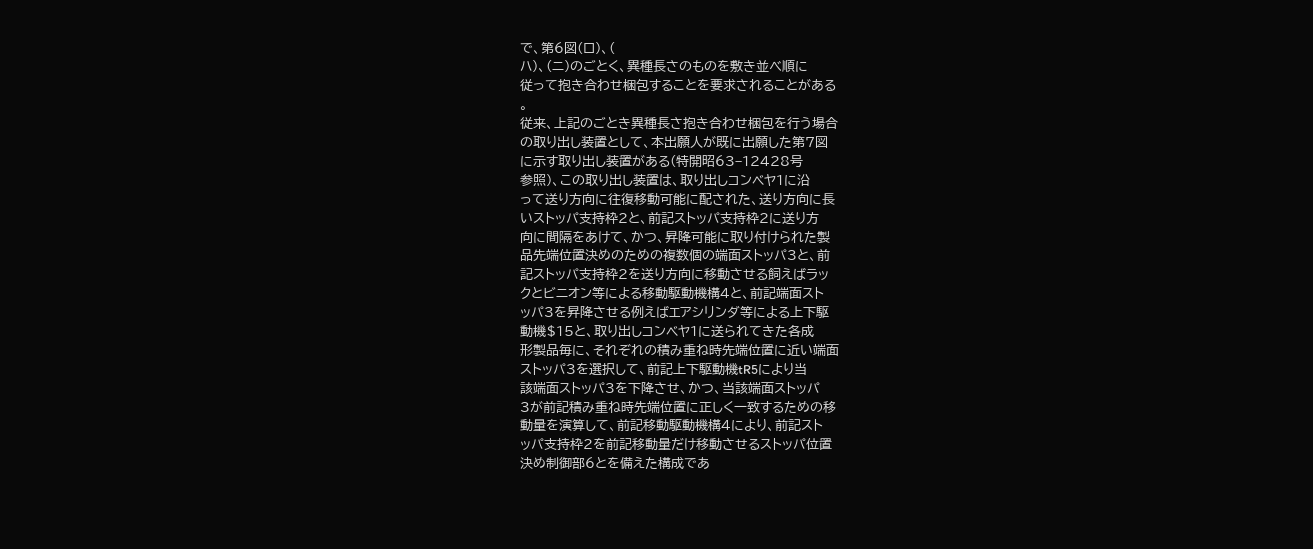で、第6図(ロ)、(
ハ)、(ニ)のごとく、異種長さのものを敷き並べ順に
従って抱き合わせ梱包することを要求されることがある
。
従来、上記のごとき異種長さ抱き合わせ梱包を行う場合
の取り出し装置として、本出願人が既に出願した第7図
に示す取り出し装置がある(特開昭63−12428号
参照)、この取り出し装置は、取り出しコンベヤ1に沿
って送り方向に往復移動可能に配された、送り方向に長
いストッパ支持枠2と、前記ストッパ支持枠2に送り方
向に間隔をあけて、かつ、昇降可能に取り付けられた製
品先端位置決めのための複数個の端面ストッパ3と、前
記ストッパ支持枠2を送り方向に移動させる飼えばラッ
クとビニオン等による移動駆動機構4と、前記端面スト
ッパ3を昇降させる例えばエアシリンダ等による上下駆
動機$15と、取り出しコンベヤ1に送られてきた各成
形製品毎に、それぞれの積み重ね時先端位置に近い端面
ストッパ3を選択して、前記上下駆動機tR5により当
該端面ストッパ3を下降させ、かつ、当該端面ストッパ
3が前記積み重ね時先端位置に正しく一致するための移
動量を演算して、前記移動駆動機構4により、前記スト
ッパ支持枠2を前記移動量だけ移動させるストッパ位置
決め制御部6とを備えた構成であ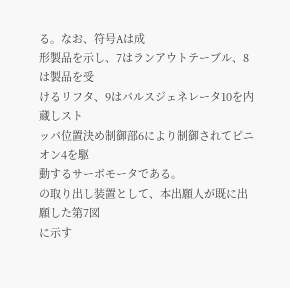る。なお、符号Aは成
形製品を示し、7はランアウトテーブル、8は製品を受
けるリフタ、9はパルスジェネレータ10を内蔵しスト
ッパ位置決め制御部6により制御されてピニオン4を駆
動するサーボモータである。
の取り出し装置として、本出願人が既に出願した第7図
に示す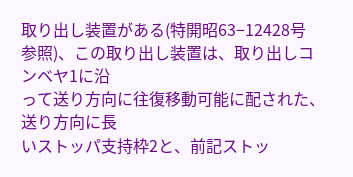取り出し装置がある(特開昭63−12428号
参照)、この取り出し装置は、取り出しコンベヤ1に沿
って送り方向に往復移動可能に配された、送り方向に長
いストッパ支持枠2と、前記ストッ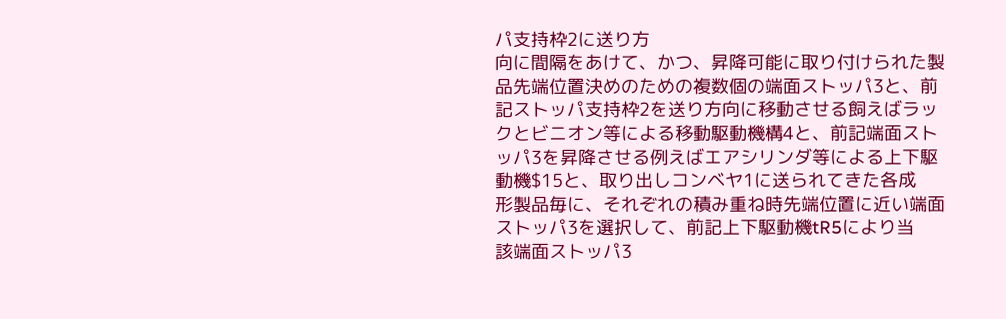パ支持枠2に送り方
向に間隔をあけて、かつ、昇降可能に取り付けられた製
品先端位置決めのための複数個の端面ストッパ3と、前
記ストッパ支持枠2を送り方向に移動させる飼えばラッ
クとビニオン等による移動駆動機構4と、前記端面スト
ッパ3を昇降させる例えばエアシリンダ等による上下駆
動機$15と、取り出しコンベヤ1に送られてきた各成
形製品毎に、それぞれの積み重ね時先端位置に近い端面
ストッパ3を選択して、前記上下駆動機tR5により当
該端面ストッパ3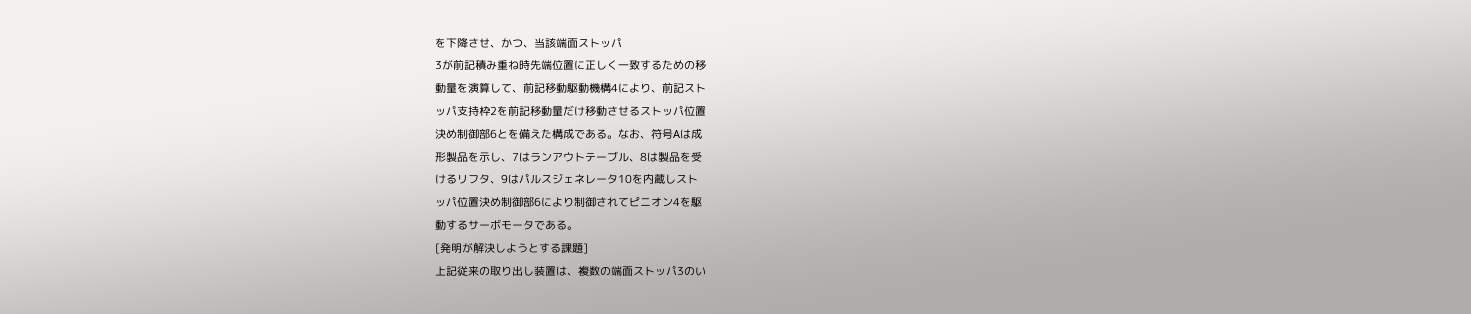を下降させ、かつ、当該端面ストッパ
3が前記積み重ね時先端位置に正しく一致するための移
動量を演算して、前記移動駆動機構4により、前記スト
ッパ支持枠2を前記移動量だけ移動させるストッパ位置
決め制御部6とを備えた構成である。なお、符号Aは成
形製品を示し、7はランアウトテーブル、8は製品を受
けるリフタ、9はパルスジェネレータ10を内蔵しスト
ッパ位置決め制御部6により制御されてピニオン4を駆
動するサーボモータである。
[発明が解決しようとする課題]
上記従来の取り出し装置は、複数の端面ストッパ3のい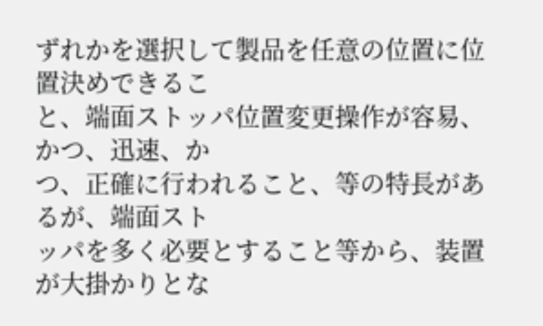ずれかを選択して製品を任意の位置に位置決めできるこ
と、端面ストッパ位置変更操作が容易、かつ、迅速、か
つ、正確に行われること、等の特長があるが、端面スト
ッパを多く必要とすること等から、装置が大掛かりとな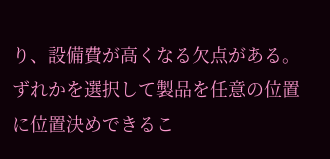り、設備費が高くなる欠点がある。
ずれかを選択して製品を任意の位置に位置決めできるこ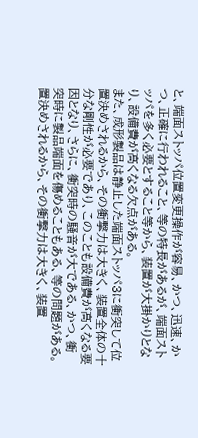と、端面ストッパ位置変更操作が容易、かつ、迅速、か
つ、正確に行われること、等の特長があるが、端面スト
ッパを多く必要とすること等から、装置が大掛かりとな
り、設備費が高くなる欠点がある。
また、成形製品は静止した端面ストッパ3に衝突して位
置決めされるから、その衝撃力は大きく、装置全体の十
分な剛性が必要であり、このことも設備費が高くなる要
因となり、さらに、衝突時の騒音が大である、かつ、衝
突時に製品端面を傷めることもある、等の問題がある。
置決めされるから、その衝撃力は大きく、装置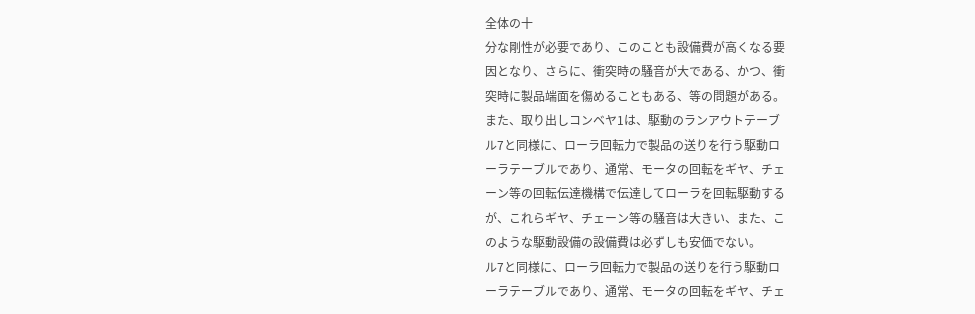全体の十
分な剛性が必要であり、このことも設備費が高くなる要
因となり、さらに、衝突時の騒音が大である、かつ、衝
突時に製品端面を傷めることもある、等の問題がある。
また、取り出しコンベヤ1は、駆動のランアウトテーブ
ル7と同様に、ローラ回転力で製品の送りを行う駆動ロ
ーラテーブルであり、通常、モータの回転をギヤ、チェ
ーン等の回転伝達機構で伝達してローラを回転駆動する
が、これらギヤ、チェーン等の騒音は大きい、また、こ
のような駆動設備の設備費は必ずしも安価でない。
ル7と同様に、ローラ回転力で製品の送りを行う駆動ロ
ーラテーブルであり、通常、モータの回転をギヤ、チェ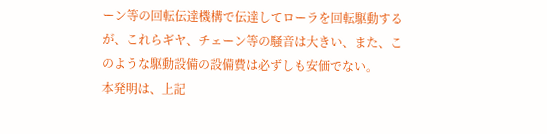ーン等の回転伝達機構で伝達してローラを回転駆動する
が、これらギヤ、チェーン等の騒音は大きい、また、こ
のような駆動設備の設備費は必ずしも安価でない。
本発明は、上記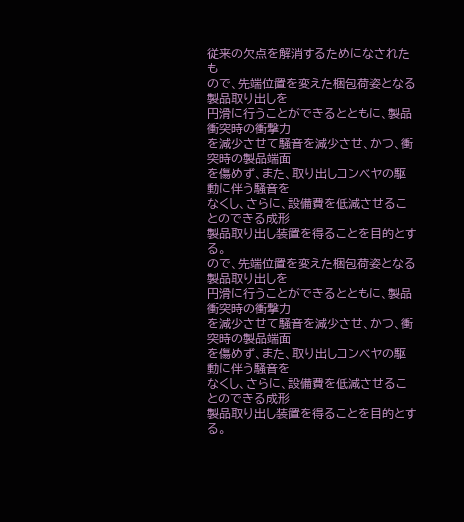従来の欠点を解消するためになされたも
ので、先端位置を変えた梱包荷姿となる製品取り出しを
円滑に行うことができるとともに、製品衝突時の衝撃力
を減少させて騒音を減少させ、かつ、衝突時の製品端面
を傷めず、また、取り出しコンベヤの駆動に伴う騒音を
なくし、さらに、設備費を低減させることのできる成形
製品取り出し装置を得ることを目的とする。
ので、先端位置を変えた梱包荷姿となる製品取り出しを
円滑に行うことができるとともに、製品衝突時の衝撃力
を減少させて騒音を減少させ、かつ、衝突時の製品端面
を傷めず、また、取り出しコンベヤの駆動に伴う騒音を
なくし、さらに、設備費を低減させることのできる成形
製品取り出し装置を得ることを目的とする。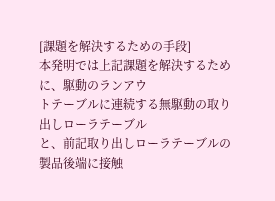[課題を解決するための手段]
本発明では上記課題を解決するために、駆動のランアウ
トテーブルに連続する無駆動の取り出しローラテーブル
と、前記取り出しローラテーブルの製品後端に接触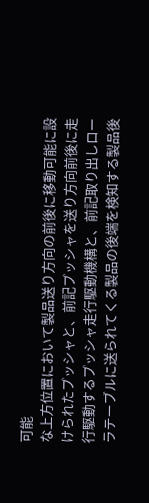可能
な上方位置において製品送り方向の前後に移動可能に設
けられたプッシャと、前記プッシャを送り方向前後に走
行駆動するプッシャ走行駆動機構と、前記取り出しロー
ラテーブルに送られてくる製品の後端を検知する製品後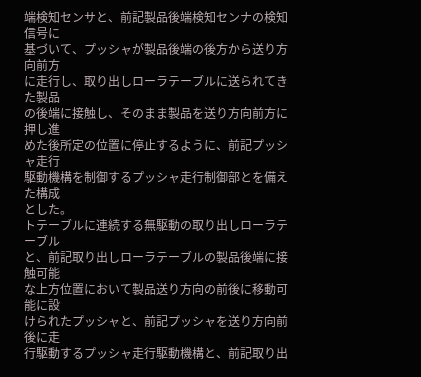端検知センサと、前記製品後端検知センナの検知信号に
基づいて、プッシャが製品後端の後方から送り方向前方
に走行し、取り出しローラテーブルに送られてきた製品
の後端に接触し、そのまま製品を送り方向前方に押し進
めた後所定の位置に停止するように、前記プッシャ走行
駆動機構を制御するプッシャ走行制御部とを備えた構成
とした。
トテーブルに連続する無駆動の取り出しローラテーブル
と、前記取り出しローラテーブルの製品後端に接触可能
な上方位置において製品送り方向の前後に移動可能に設
けられたプッシャと、前記プッシャを送り方向前後に走
行駆動するプッシャ走行駆動機構と、前記取り出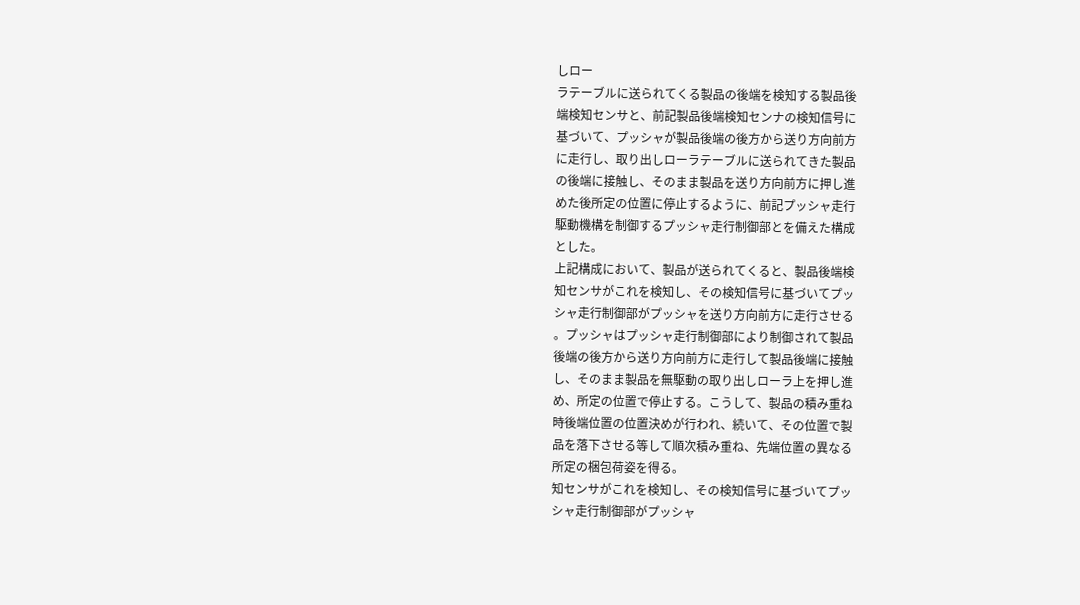しロー
ラテーブルに送られてくる製品の後端を検知する製品後
端検知センサと、前記製品後端検知センナの検知信号に
基づいて、プッシャが製品後端の後方から送り方向前方
に走行し、取り出しローラテーブルに送られてきた製品
の後端に接触し、そのまま製品を送り方向前方に押し進
めた後所定の位置に停止するように、前記プッシャ走行
駆動機構を制御するプッシャ走行制御部とを備えた構成
とした。
上記構成において、製品が送られてくると、製品後端検
知センサがこれを検知し、その検知信号に基づいてプッ
シャ走行制御部がプッシャを送り方向前方に走行させる
。プッシャはプッシャ走行制御部により制御されて製品
後端の後方から送り方向前方に走行して製品後端に接触
し、そのまま製品を無駆動の取り出しローラ上を押し進
め、所定の位置で停止する。こうして、製品の積み重ね
時後端位置の位置決めが行われ、続いて、その位置で製
品を落下させる等して順次積み重ね、先端位置の異なる
所定の梱包荷姿を得る。
知センサがこれを検知し、その検知信号に基づいてプッ
シャ走行制御部がプッシャ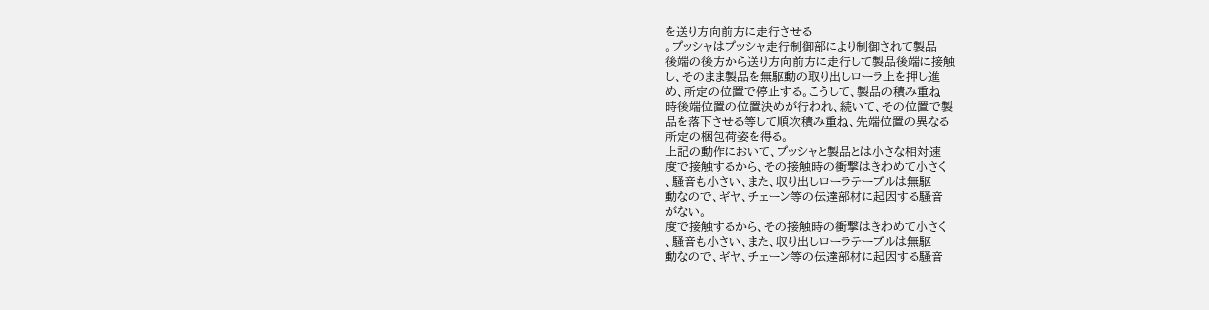を送り方向前方に走行させる
。プッシャはプッシャ走行制御部により制御されて製品
後端の後方から送り方向前方に走行して製品後端に接触
し、そのまま製品を無駆動の取り出しローラ上を押し進
め、所定の位置で停止する。こうして、製品の積み重ね
時後端位置の位置決めが行われ、続いて、その位置で製
品を落下させる等して順次積み重ね、先端位置の異なる
所定の梱包荷姿を得る。
上記の動作において、プッシャと製品とは小さな相対速
度で接触するから、その接触時の衝撃はきわめて小さく
、騒音も小さい、また、収り出しローラテーブルは無駆
動なので、ギヤ、チェーン等の伝達部材に起因する騒音
がない。
度で接触するから、その接触時の衝撃はきわめて小さく
、騒音も小さい、また、収り出しローラテーブルは無駆
動なので、ギヤ、チェーン等の伝達部材に起因する騒音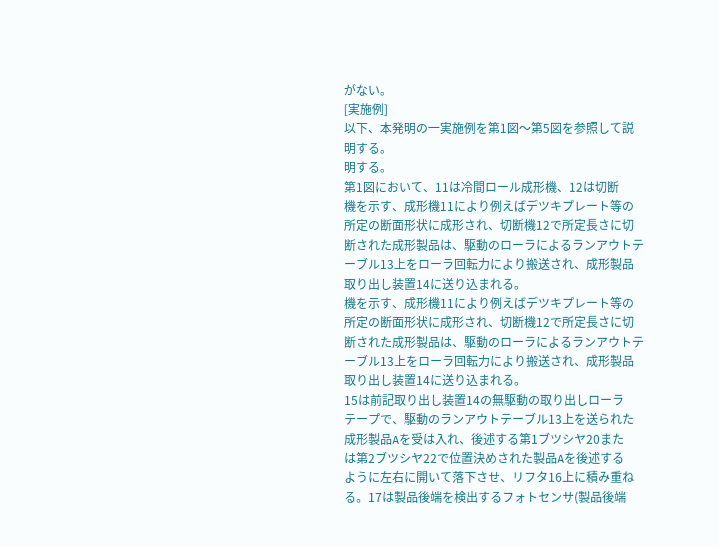がない。
[実施例]
以下、本発明の一実施例を第1図〜第5図を参照して説
明する。
明する。
第1図において、11は冷間ロール成形機、12は切断
機を示す、成形機11により例えばデツキプレート等の
所定の断面形状に成形され、切断機12で所定長さに切
断された成形製品は、駆動のローラによるランアウトテ
ーブル13上をローラ回転力により搬送され、成形製品
取り出し装置14に送り込まれる。
機を示す、成形機11により例えばデツキプレート等の
所定の断面形状に成形され、切断機12で所定長さに切
断された成形製品は、駆動のローラによるランアウトテ
ーブル13上をローラ回転力により搬送され、成形製品
取り出し装置14に送り込まれる。
15は前記取り出し装置14の無駆動の取り出しローラ
テープで、駆動のランアウトテーブル13上を送られた
成形製品Aを受は入れ、後述する第1ブツシヤ20また
は第2ブツシヤ22で位置決めされた製品Aを後述する
ように左右に開いて落下させ、リフタ16上に積み重ね
る。17は製品後端を検出するフォトセンサ(製品後端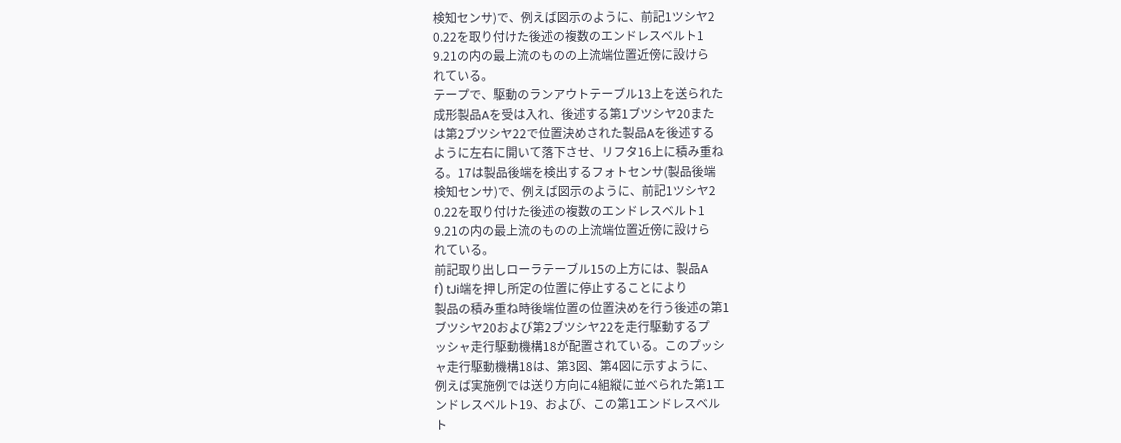検知センサ)で、例えば図示のように、前記1ツシヤ2
0.22を取り付けた後述の複数のエンドレスベルト1
9.21の内の最上流のものの上流端位置近傍に設けら
れている。
テープで、駆動のランアウトテーブル13上を送られた
成形製品Aを受は入れ、後述する第1ブツシヤ20また
は第2ブツシヤ22で位置決めされた製品Aを後述する
ように左右に開いて落下させ、リフタ16上に積み重ね
る。17は製品後端を検出するフォトセンサ(製品後端
検知センサ)で、例えば図示のように、前記1ツシヤ2
0.22を取り付けた後述の複数のエンドレスベルト1
9.21の内の最上流のものの上流端位置近傍に設けら
れている。
前記取り出しローラテーブル15の上方には、製品A
f) tJi端を押し所定の位置に停止することにより
製品の積み重ね時後端位置の位置決めを行う後述の第1
ブツシヤ20および第2ブツシヤ22を走行駆動するプ
ッシャ走行駆動機構18が配置されている。このプッシ
ャ走行駆動機構18は、第3図、第4図に示すように、
例えば実施例では送り方向に4組縦に並べられた第1エ
ンドレスベルト19、および、この第1エンドレスベル
ト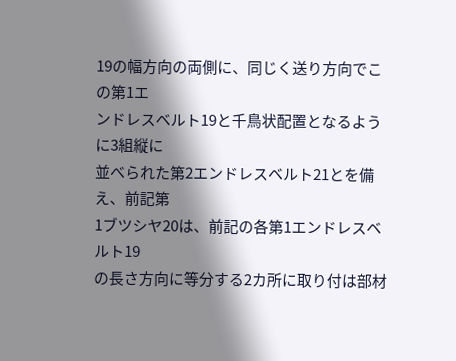19の幅方向の両側に、同じく送り方向でこの第1エ
ンドレスベルト19と千鳥状配置となるように3組縦に
並べられた第2エンドレスベルト21とを備え、前記第
1ブツシヤ20は、前記の各第1エンドレスベルト19
の長さ方向に等分する2カ所に取り付は部材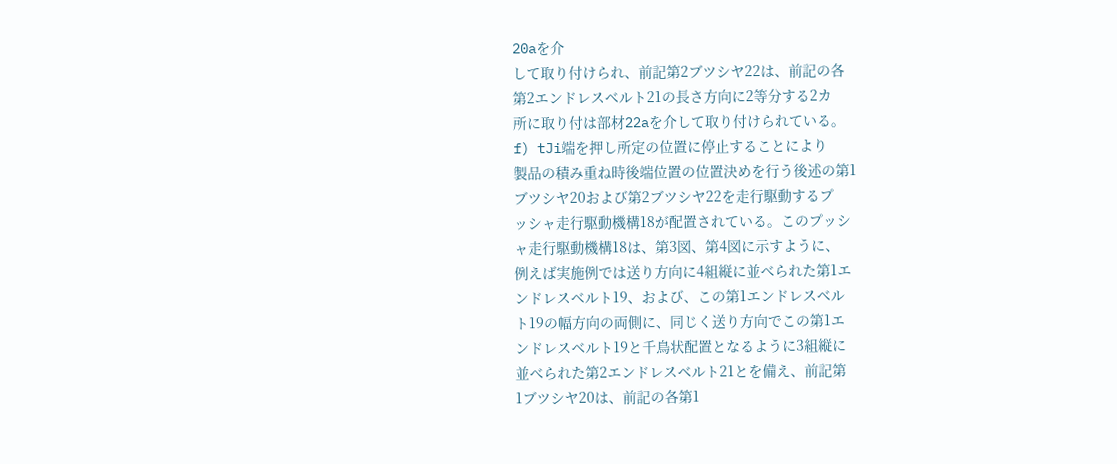20aを介
して取り付けられ、前記第2ブツシヤ22は、前記の各
第2エンドレスベルト21の長さ方向に2等分する2カ
所に取り付は部材22aを介して取り付けられている。
f) tJi端を押し所定の位置に停止することにより
製品の積み重ね時後端位置の位置決めを行う後述の第1
ブツシヤ20および第2ブツシヤ22を走行駆動するプ
ッシャ走行駆動機構18が配置されている。このプッシ
ャ走行駆動機構18は、第3図、第4図に示すように、
例えば実施例では送り方向に4組縦に並べられた第1エ
ンドレスベルト19、および、この第1エンドレスベル
ト19の幅方向の両側に、同じく送り方向でこの第1エ
ンドレスベルト19と千鳥状配置となるように3組縦に
並べられた第2エンドレスベルト21とを備え、前記第
1ブツシヤ20は、前記の各第1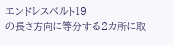エンドレスベルト19
の長さ方向に等分する2カ所に取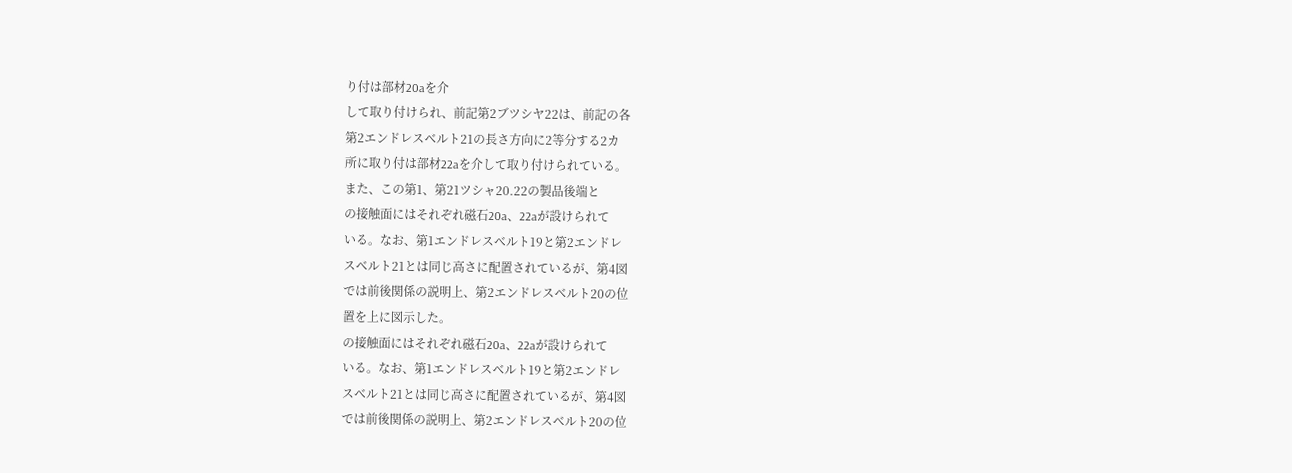り付は部材20aを介
して取り付けられ、前記第2ブツシヤ22は、前記の各
第2エンドレスベルト21の長さ方向に2等分する2カ
所に取り付は部材22aを介して取り付けられている。
また、この第1、第21ツシャ20.22の製品後端と
の接触面にはそれぞれ磁石20a、22aが設けられて
いる。なお、第1エンドレスベルト19と第2エンドレ
スベルト21とは同じ高さに配置されているが、第4図
では前後関係の説明上、第2エンドレスベルト20の位
置を上に図示した。
の接触面にはそれぞれ磁石20a、22aが設けられて
いる。なお、第1エンドレスベルト19と第2エンドレ
スベルト21とは同じ高さに配置されているが、第4図
では前後関係の説明上、第2エンドレスベルト20の位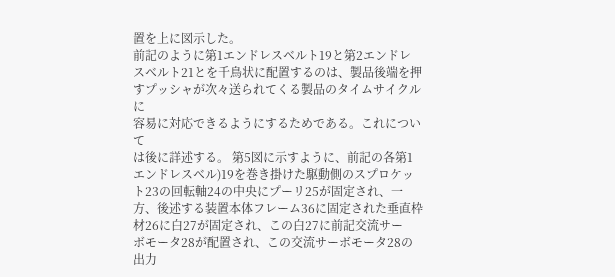置を上に図示した。
前記のように第1エンドレスベルト19と第2エンドレ
スベルト21とを千鳥状に配置するのは、製品後端を押
すプッシャが次々送られてくる製品のタイムサイクルに
容易に対応できるようにするためである。これについて
は後に詳述する。 第5図に示すように、前記の各第1
エンドレスベル)19を巻き掛けた駆動側のスプロケッ
ト23の回転軸24の中央にプーリ25が固定され、一
方、後述する装置本体フレーム36に固定された垂直枠
材26に白27が固定され、この白27に前記交流サー
ボモータ28が配置され、この交流サーボモータ28の
出力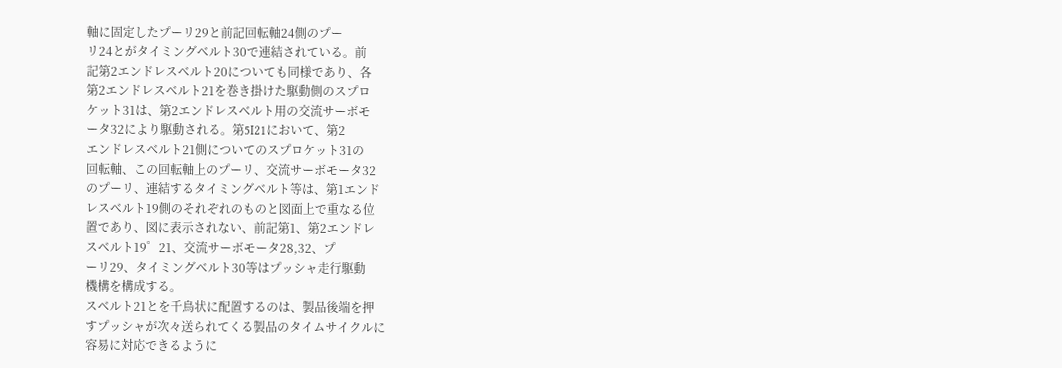軸に固定したプーリ29と前記回転軸24側のプー
リ24とがタイミングベルト30で連結されている。前
記第2エンドレスベルト20についても同様であり、各
第2エンドレスベルト21を巻き掛けた駆動側のスプロ
ケット31は、第2エンドレスベルト用の交流サーボモ
ータ32により駆動される。第5I21において、第2
エンドレスベルト21側についてのスプロケット31の
回転軸、この回転軸上のプーリ、交流サーボモータ32
のプーリ、連結するタイミングベルト等は、第1エンド
レスベルト19側のそれぞれのものと図面上で重なる位
置であり、図に表示されない、前記第1、第2エンドレ
スベルト19゜21、交流サーボモータ28,32、プ
ーリ29、タイミングベルト30等はプッシャ走行駆動
機構を構成する。
スベルト21とを千鳥状に配置するのは、製品後端を押
すプッシャが次々送られてくる製品のタイムサイクルに
容易に対応できるように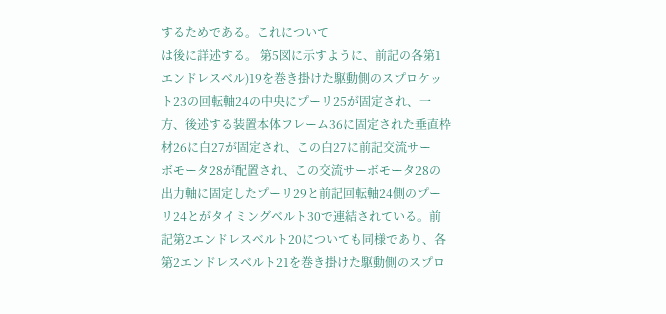するためである。これについて
は後に詳述する。 第5図に示すように、前記の各第1
エンドレスベル)19を巻き掛けた駆動側のスプロケッ
ト23の回転軸24の中央にプーリ25が固定され、一
方、後述する装置本体フレーム36に固定された垂直枠
材26に白27が固定され、この白27に前記交流サー
ボモータ28が配置され、この交流サーボモータ28の
出力軸に固定したプーリ29と前記回転軸24側のプー
リ24とがタイミングベルト30で連結されている。前
記第2エンドレスベルト20についても同様であり、各
第2エンドレスベルト21を巻き掛けた駆動側のスプロ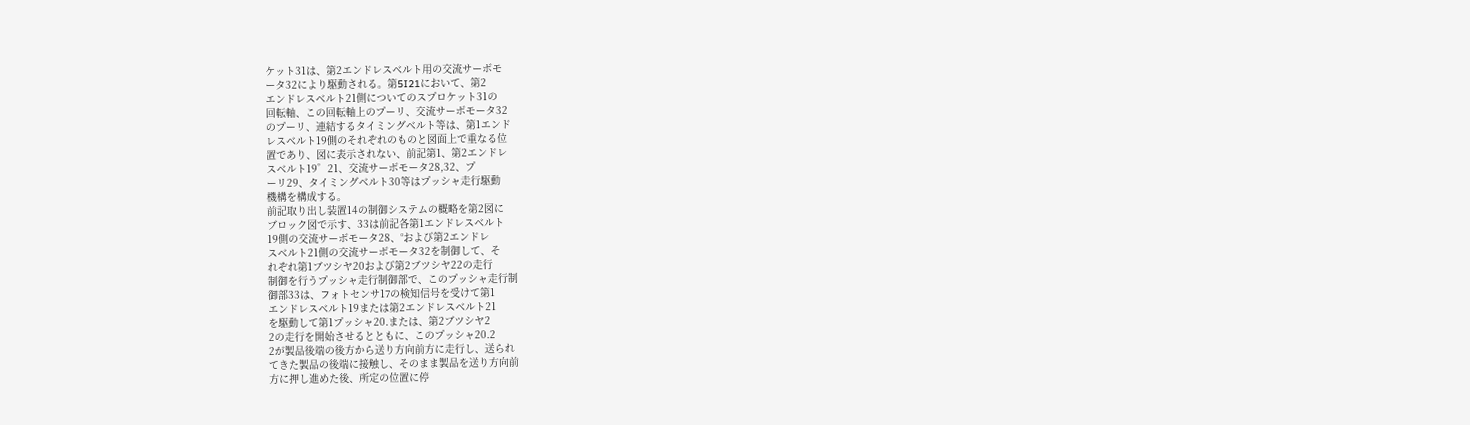ケット31は、第2エンドレスベルト用の交流サーボモ
ータ32により駆動される。第5I21において、第2
エンドレスベルト21側についてのスプロケット31の
回転軸、この回転軸上のプーリ、交流サーボモータ32
のプーリ、連結するタイミングベルト等は、第1エンド
レスベルト19側のそれぞれのものと図面上で重なる位
置であり、図に表示されない、前記第1、第2エンドレ
スベルト19゜21、交流サーボモータ28,32、プ
ーリ29、タイミングベルト30等はプッシャ走行駆動
機構を構成する。
前記取り出し装置14の制御システムの概略を第2図に
ブロック図で示す、33は前記各第1エンドレスベルト
19側の交流サーボモータ28、°および第2エンドレ
スベルト21側の交流サーボモータ32を制御して、そ
れぞれ第1ブツシヤ20および第2ブツシヤ22の走行
制御を行うプッシャ走行制御部で、このプッシャ走行制
御部33は、フォトセンサ17の検知信号を受けて第1
エンドレスベルト19または第2エンドレスベルト21
を駆動して第1プッシャ20.または、第2ブツシヤ2
2の走行を開始させるとともに、このプッシャ20.2
2が製品後端の後方から送り方向前方に走行し、送られ
てきた製品の後端に接触し、そのまま製品を送り方向前
方に押し進めた後、所定の位置に停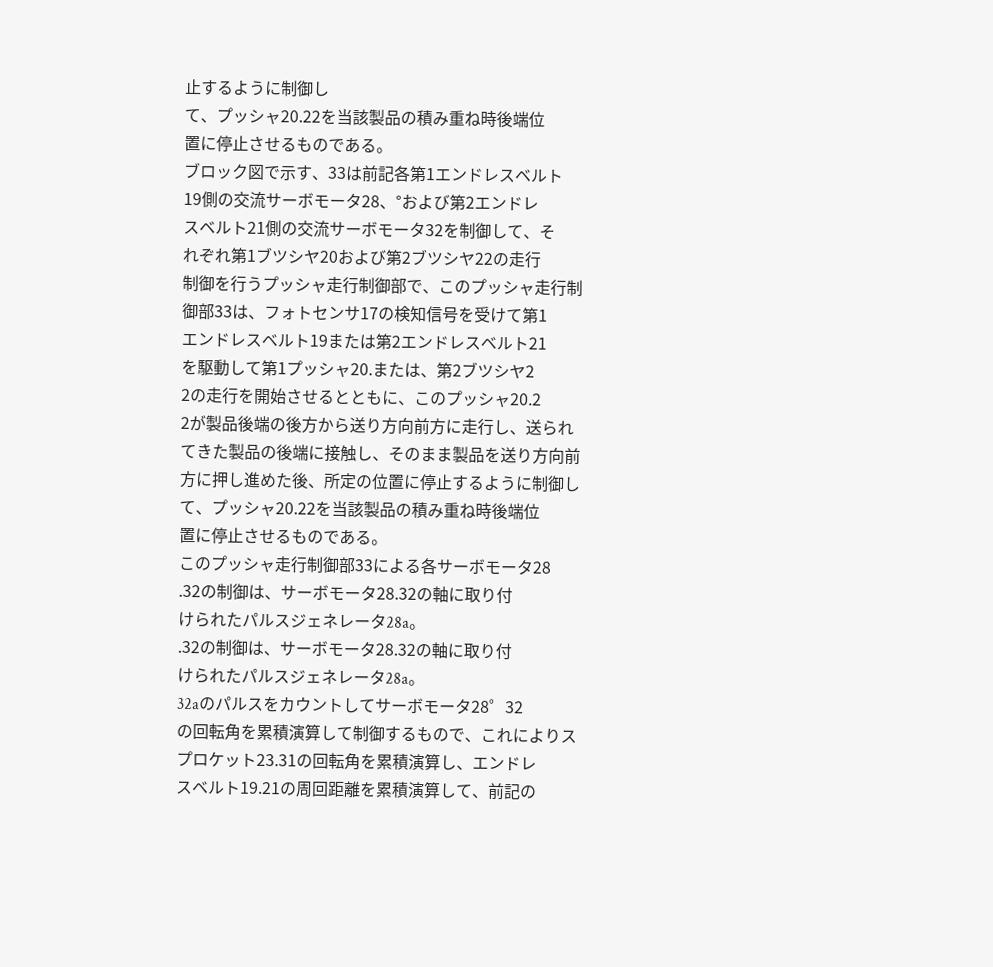止するように制御し
て、プッシャ20.22を当該製品の積み重ね時後端位
置に停止させるものである。
ブロック図で示す、33は前記各第1エンドレスベルト
19側の交流サーボモータ28、°および第2エンドレ
スベルト21側の交流サーボモータ32を制御して、そ
れぞれ第1ブツシヤ20および第2ブツシヤ22の走行
制御を行うプッシャ走行制御部で、このプッシャ走行制
御部33は、フォトセンサ17の検知信号を受けて第1
エンドレスベルト19または第2エンドレスベルト21
を駆動して第1プッシャ20.または、第2ブツシヤ2
2の走行を開始させるとともに、このプッシャ20.2
2が製品後端の後方から送り方向前方に走行し、送られ
てきた製品の後端に接触し、そのまま製品を送り方向前
方に押し進めた後、所定の位置に停止するように制御し
て、プッシャ20.22を当該製品の積み重ね時後端位
置に停止させるものである。
このプッシャ走行制御部33による各サーボモータ28
.32の制御は、サーボモータ28.32の軸に取り付
けられたパルスジェネレータ28a。
.32の制御は、サーボモータ28.32の軸に取り付
けられたパルスジェネレータ28a。
32aのパルスをカウントしてサーボモータ28゜32
の回転角を累積演算して制御するもので、これによりス
プロケット23.31の回転角を累積演算し、エンドレ
スベルト19.21の周回距離を累積演算して、前記の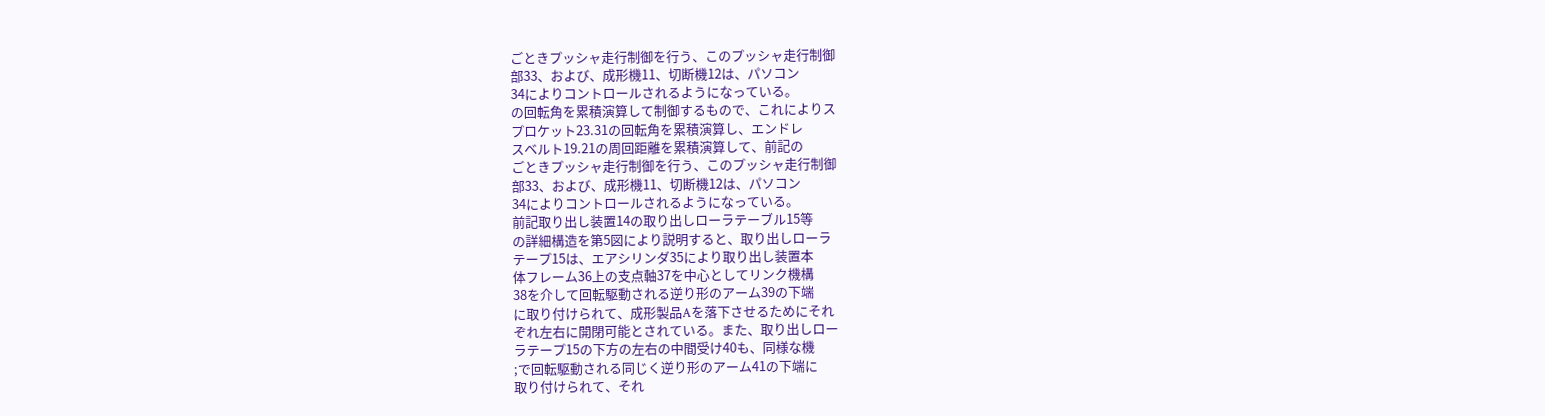ごときプッシャ走行制御を行う、このプッシャ走行制御
部33、および、成形機11、切断機12は、パソコン
34によりコントロールされるようになっている。
の回転角を累積演算して制御するもので、これによりス
プロケット23.31の回転角を累積演算し、エンドレ
スベルト19.21の周回距離を累積演算して、前記の
ごときプッシャ走行制御を行う、このプッシャ走行制御
部33、および、成形機11、切断機12は、パソコン
34によりコントロールされるようになっている。
前記取り出し装置14の取り出しローラテーブル15等
の詳細構造を第5図により説明すると、取り出しローラ
テープ15は、エアシリンダ35により取り出し装置本
体フレーム36上の支点軸37を中心としてリンク機構
38を介して回転駆動される逆り形のアーム39の下端
に取り付けられて、成形製品Aを落下させるためにそれ
ぞれ左右に開閉可能とされている。また、取り出しロー
ラテープ15の下方の左右の中間受け40も、同様な機
;で回転駆動される同じく逆り形のアーム41の下端に
取り付けられて、それ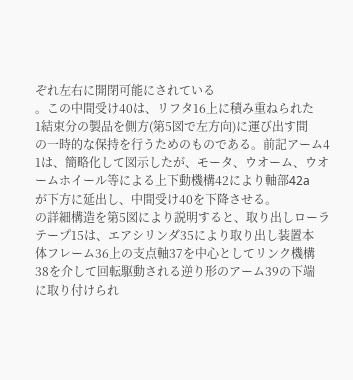ぞれ左右に開閉可能にされている
。この中間受け40は、リフタ16上に積み重ねられた
1結束分の製品を側方(第5図で左方向)に運び出す間
の一時的な保持を行うためのものである。前記アーム4
1は、簡略化して図示したが、モータ、ウオーム、ウオ
ームホイール等による上下動機構42により軸部42a
が下方に延出し、中間受け40を下降させる。
の詳細構造を第5図により説明すると、取り出しローラ
テープ15は、エアシリンダ35により取り出し装置本
体フレーム36上の支点軸37を中心としてリンク機構
38を介して回転駆動される逆り形のアーム39の下端
に取り付けられ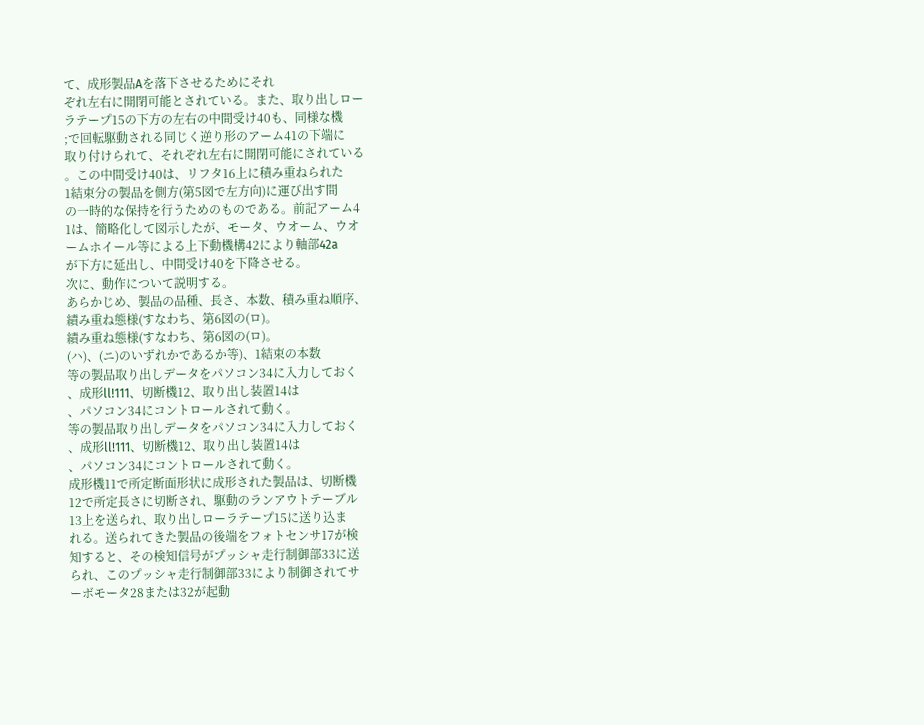て、成形製品Aを落下させるためにそれ
ぞれ左右に開閉可能とされている。また、取り出しロー
ラテープ15の下方の左右の中間受け40も、同様な機
;で回転駆動される同じく逆り形のアーム41の下端に
取り付けられて、それぞれ左右に開閉可能にされている
。この中間受け40は、リフタ16上に積み重ねられた
1結束分の製品を側方(第5図で左方向)に運び出す間
の一時的な保持を行うためのものである。前記アーム4
1は、簡略化して図示したが、モータ、ウオーム、ウオ
ームホイール等による上下動機構42により軸部42a
が下方に延出し、中間受け40を下降させる。
次に、動作について説明する。
あらかじめ、製品の品種、長さ、本数、積み重ね順序、
績み重ね態様(すなわち、第6図の(ロ)。
績み重ね態様(すなわち、第6図の(ロ)。
(ハ)、(ニ)のいずれかであるか等)、1結束の本数
等の製品取り出しデータをパソコン34に入力しておく
、成形ll!111、切断機12、取り出し装置14は
、パソコン34にコントロールされて動く。
等の製品取り出しデータをパソコン34に入力しておく
、成形ll!111、切断機12、取り出し装置14は
、パソコン34にコントロールされて動く。
成形機11で所定断面形状に成形された製品は、切断機
12で所定長さに切断され、駆動のランアウトテーブル
13上を送られ、取り出しローラテープ15に送り込ま
れる。送られてきた製品の後端をフォトセンサ17が検
知すると、その検知信号がプッシャ走行制御部33に送
られ、このプッシャ走行制御部33により制御されてサ
ーボモータ28または32が起動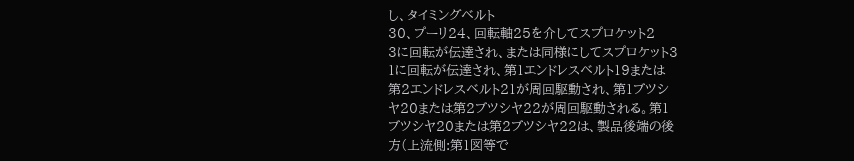し、タイミングベルト
30、プーリ24、回転軸25を介してスプロケット2
3に回転が伝達され、または同様にしてスプロケット3
1に回転が伝達され、第1エンドレスベルト19または
第2エンドレスベルト21が周回駆動され、第1ブツシ
ヤ20または第2ブツシヤ22が周回駆動される。第1
ブツシヤ20または第2ブツシヤ22は、製品後端の後
方(上流側:第1図等で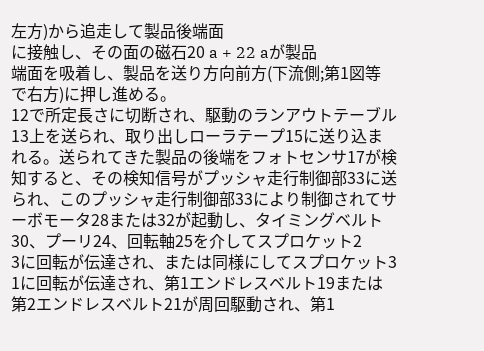左方)から追走して製品後端面
に接触し、その面の磁石20 a + 22 aが製品
端面を吸着し、製品を送り方向前方(下流側;第1図等
で右方)に押し進める。
12で所定長さに切断され、駆動のランアウトテーブル
13上を送られ、取り出しローラテープ15に送り込ま
れる。送られてきた製品の後端をフォトセンサ17が検
知すると、その検知信号がプッシャ走行制御部33に送
られ、このプッシャ走行制御部33により制御されてサ
ーボモータ28または32が起動し、タイミングベルト
30、プーリ24、回転軸25を介してスプロケット2
3に回転が伝達され、または同様にしてスプロケット3
1に回転が伝達され、第1エンドレスベルト19または
第2エンドレスベルト21が周回駆動され、第1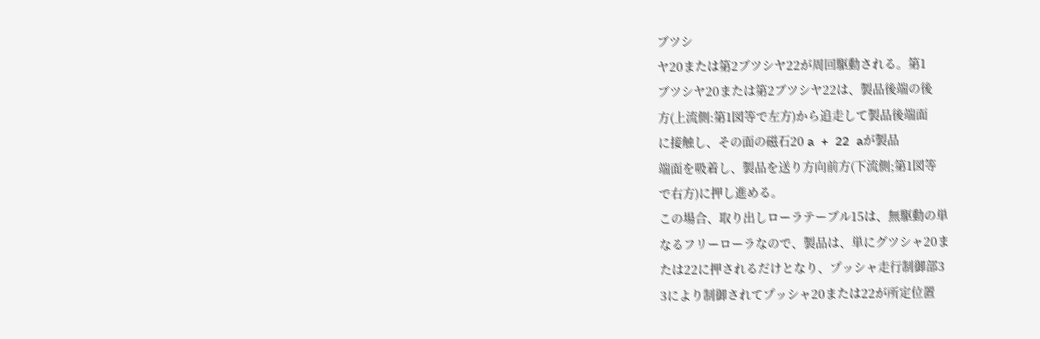ブツシ
ヤ20または第2ブツシヤ22が周回駆動される。第1
ブツシヤ20または第2ブツシヤ22は、製品後端の後
方(上流側:第1図等で左方)から追走して製品後端面
に接触し、その面の磁石20 a + 22 aが製品
端面を吸着し、製品を送り方向前方(下流側;第1図等
で右方)に押し進める。
この場合、取り出しローラテーブル15は、無駆動の単
なるフリーローラなので、製品は、単にグツシャ20ま
たは22に押されるだけとなり、プッシャ走行制御部3
3により制御されてプッシャ20または22が所定位置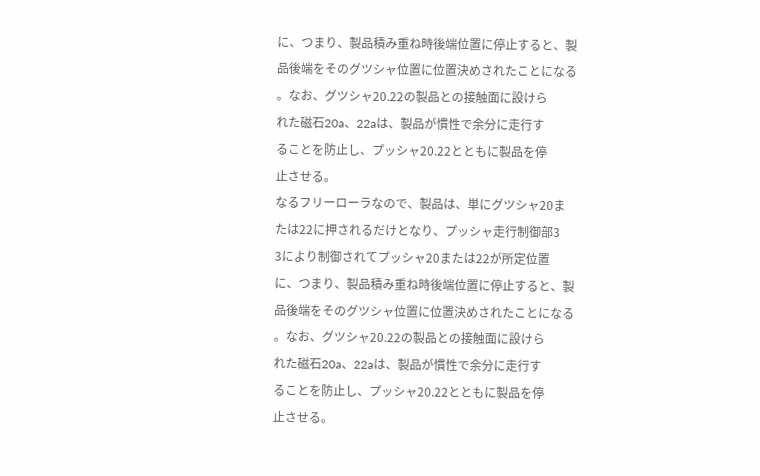に、つまり、製品積み重ね時後端位置に停止すると、製
品後端をそのグツシャ位置に位置決めされたことになる
。なお、グツシャ20.22の製品との接触面に設けら
れた磁石20a、22aは、製品が慣性で余分に走行す
ることを防止し、プッシャ20.22とともに製品を停
止させる。
なるフリーローラなので、製品は、単にグツシャ20ま
たは22に押されるだけとなり、プッシャ走行制御部3
3により制御されてプッシャ20または22が所定位置
に、つまり、製品積み重ね時後端位置に停止すると、製
品後端をそのグツシャ位置に位置決めされたことになる
。なお、グツシャ20.22の製品との接触面に設けら
れた磁石20a、22aは、製品が慣性で余分に走行す
ることを防止し、プッシャ20.22とともに製品を停
止させる。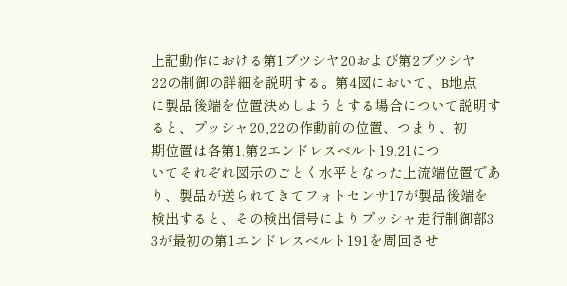上記動作における第1ブツシヤ20および第2ブツシヤ
22の制御の詳細を説明する。第4図において、B地点
に製品後端を位置決めしようとする場合について説明す
ると、プッシャ20,22の作動前の位置、つまり、初
期位置は各第1.第2エンドレスベルト19.21につ
いてそれぞれ図示のごとく水平となった上流端位置であ
り、製品が送られてきてフォトセンサ17が製品後端を
検出すると、その検出信号によりプッシャ走行制御部3
3が最初の第1エンドレスベルト191を周回させ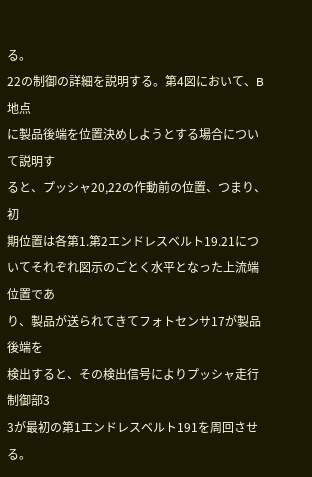る。
22の制御の詳細を説明する。第4図において、B地点
に製品後端を位置決めしようとする場合について説明す
ると、プッシャ20,22の作動前の位置、つまり、初
期位置は各第1.第2エンドレスベルト19.21につ
いてそれぞれ図示のごとく水平となった上流端位置であ
り、製品が送られてきてフォトセンサ17が製品後端を
検出すると、その検出信号によりプッシャ走行制御部3
3が最初の第1エンドレスベルト191を周回させる。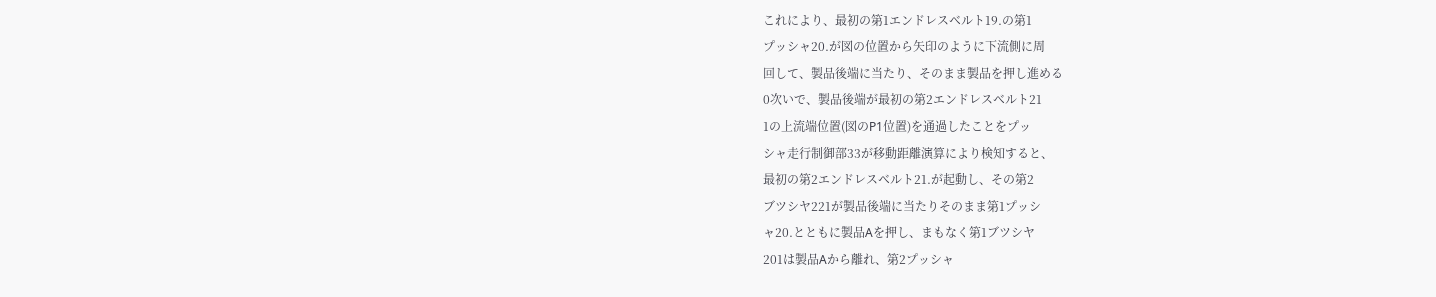これにより、最初の第1エンドレスベルト19.の第1
プッシャ20.が図の位置から矢印のように下流側に周
回して、製品後端に当たり、そのまま製品を押し進める
0次いで、製品後端が最初の第2エンドレスベルト21
1の上流端位置(図のP1位置)を通過したことをプッ
シャ走行制御部33が移動距離演算により検知すると、
最初の第2エンドレスベルト21.が起動し、その第2
ブツシヤ221が製品後端に当たりそのまま第1プッシ
ャ20.とともに製品Aを押し、まもなく第1ブツシヤ
201は製品Aから離れ、第2プッシャ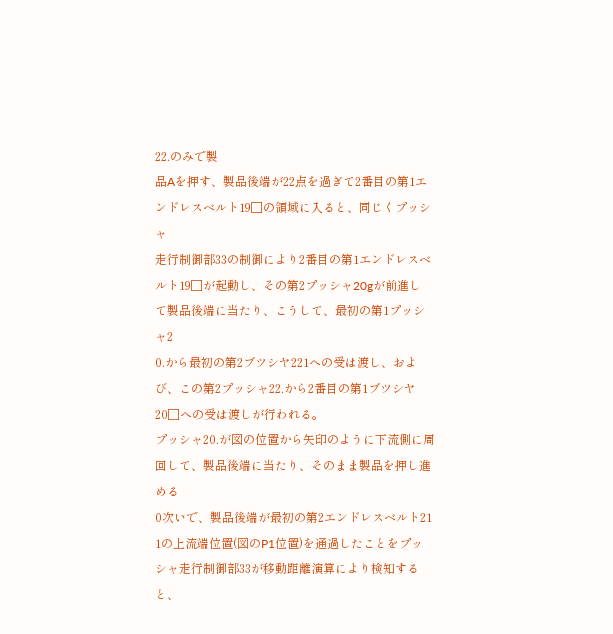22.のみで製
品Aを押す、製品後端が22点を過ぎて2番目の第1エ
ンドレスベルト19□の領域に入ると、同じくプッシャ
走行制御部33の制御により2番目の第1エンドレスベ
ルト19□が起動し、その第2プッシャ20gが前進し
て製品後端に当たり、こうして、最初の第1プッシャ2
0.から最初の第2ブツシヤ221への受は渡し、およ
び、この第2プッシャ22.から2番目の第1ブツシヤ
20□への受は渡しが行われる。
プッシャ20.が図の位置から矢印のように下流側に周
回して、製品後端に当たり、そのまま製品を押し進める
0次いで、製品後端が最初の第2エンドレスベルト21
1の上流端位置(図のP1位置)を通過したことをプッ
シャ走行制御部33が移動距離演算により検知すると、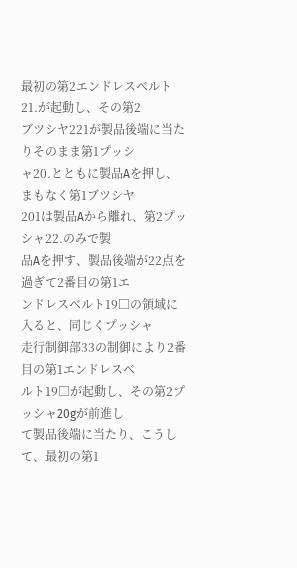最初の第2エンドレスベルト21.が起動し、その第2
ブツシヤ221が製品後端に当たりそのまま第1プッシ
ャ20.とともに製品Aを押し、まもなく第1ブツシヤ
201は製品Aから離れ、第2プッシャ22.のみで製
品Aを押す、製品後端が22点を過ぎて2番目の第1エ
ンドレスベルト19□の領域に入ると、同じくプッシャ
走行制御部33の制御により2番目の第1エンドレスベ
ルト19□が起動し、その第2プッシャ20gが前進し
て製品後端に当たり、こうして、最初の第1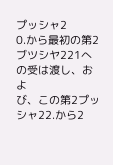プッシャ2
0.から最初の第2ブツシヤ221への受は渡し、およ
び、この第2プッシャ22.から2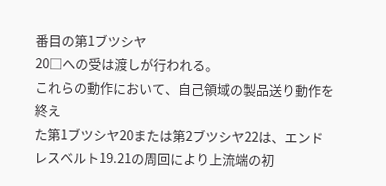番目の第1ブツシヤ
20□への受は渡しが行われる。
これらの動作において、自己領域の製品送り動作を終え
た第1ブツシヤ20または第2ブツシヤ22は、エンド
レスベルト19.21の周回により上流端の初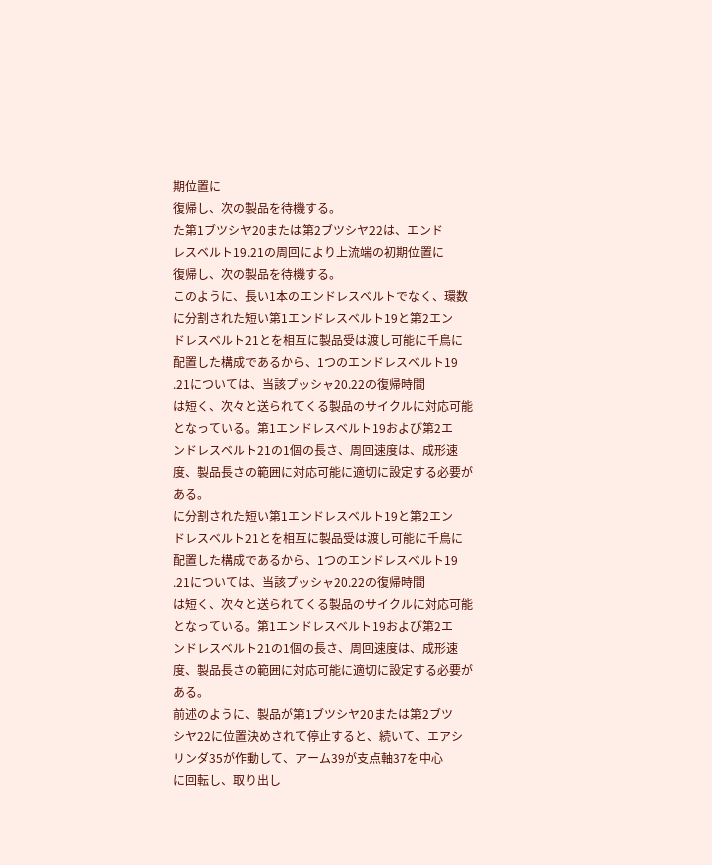期位置に
復帰し、次の製品を待機する。
た第1ブツシヤ20または第2ブツシヤ22は、エンド
レスベルト19.21の周回により上流端の初期位置に
復帰し、次の製品を待機する。
このように、長い1本のエンドレスベルトでなく、環数
に分割された短い第1エンドレスベルト19と第2エン
ドレスベルト21とを相互に製品受は渡し可能に千鳥に
配置した構成であるから、1つのエンドレスベルト19
.21については、当該プッシャ20.22の復帰時間
は短く、次々と送られてくる製品のサイクルに対応可能
となっている。第1エンドレスベルト19および第2エ
ンドレスベルト21の1個の長さ、周回速度は、成形速
度、製品長さの範囲に対応可能に適切に設定する必要が
ある。
に分割された短い第1エンドレスベルト19と第2エン
ドレスベルト21とを相互に製品受は渡し可能に千鳥に
配置した構成であるから、1つのエンドレスベルト19
.21については、当該プッシャ20.22の復帰時間
は短く、次々と送られてくる製品のサイクルに対応可能
となっている。第1エンドレスベルト19および第2エ
ンドレスベルト21の1個の長さ、周回速度は、成形速
度、製品長さの範囲に対応可能に適切に設定する必要が
ある。
前述のように、製品が第1ブツシヤ20または第2ブツ
シヤ22に位置決めされて停止すると、続いて、エアシ
リンダ35が作動して、アーム39が支点軸37を中心
に回転し、取り出し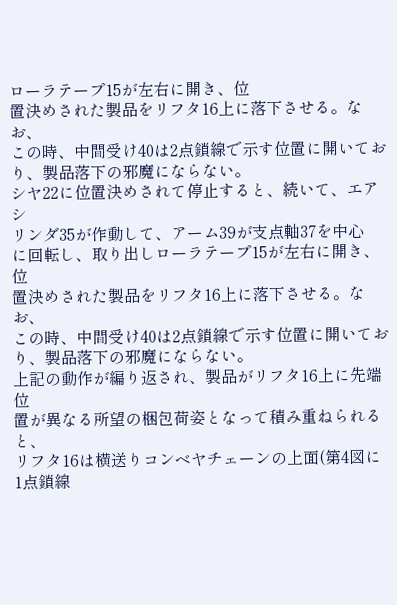ローラテープ15が左右に開き、位
置決めされた製品をリフタ16上に落下させる。なお、
この時、中間受け40は2点鎖線で示す位置に開いてお
り、製品落下の邪魔にならない。
シヤ22に位置決めされて停止すると、続いて、エアシ
リンダ35が作動して、アーム39が支点軸37を中心
に回転し、取り出しローラテープ15が左右に開き、位
置決めされた製品をリフタ16上に落下させる。なお、
この時、中間受け40は2点鎖線で示す位置に開いてお
り、製品落下の邪魔にならない。
上記の動作が編り返され、製品がリフタ16上に先端位
置が異なる所望の梱包荷姿となって積み重ねられると、
リフタ16は横送りコンベヤチェーンの上面(第4図に
1点鎖線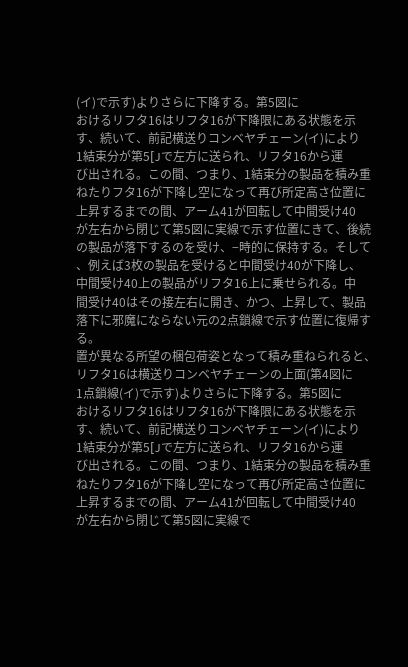(イ)で示す)よりさらに下降する。第5図に
おけるリフタ16はリフタ16が下降限にある状態を示
す、続いて、前記横送りコンベヤチェーン(イ)により
1結束分が第5[Jで左方に送られ、リフタ16から運
び出される。この間、つまり、1結束分の製品を積み重
ねたりフタ16が下降し空になって再び所定高さ位置に
上昇するまでの間、アーム41が回転して中間受け40
が左右から閉じて第5図に実線で示す位置にきて、後続
の製品が落下するのを受け、−時的に保持する。そして
、例えば3枚の製品を受けると中間受け40が下降し、
中間受け40上の製品がリフタ16上に乗せられる。中
間受け40はその接左右に開き、かつ、上昇して、製品
落下に邪魔にならない元の2点鎖線で示す位置に復帰す
る。
置が異なる所望の梱包荷姿となって積み重ねられると、
リフタ16は横送りコンベヤチェーンの上面(第4図に
1点鎖線(イ)で示す)よりさらに下降する。第5図に
おけるリフタ16はリフタ16が下降限にある状態を示
す、続いて、前記横送りコンベヤチェーン(イ)により
1結束分が第5[Jで左方に送られ、リフタ16から運
び出される。この間、つまり、1結束分の製品を積み重
ねたりフタ16が下降し空になって再び所定高さ位置に
上昇するまでの間、アーム41が回転して中間受け40
が左右から閉じて第5図に実線で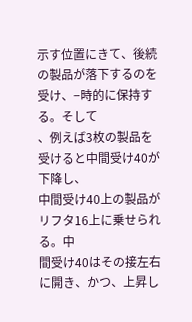示す位置にきて、後続
の製品が落下するのを受け、−時的に保持する。そして
、例えば3枚の製品を受けると中間受け40が下降し、
中間受け40上の製品がリフタ16上に乗せられる。中
間受け40はその接左右に開き、かつ、上昇し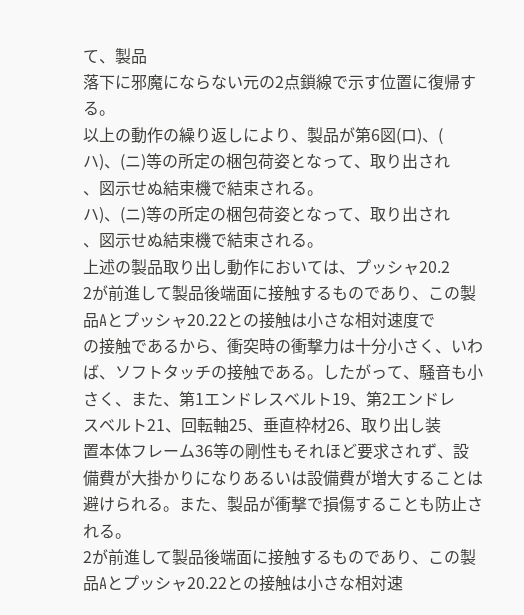て、製品
落下に邪魔にならない元の2点鎖線で示す位置に復帰す
る。
以上の動作の繰り返しにより、製品が第6図(ロ)、(
ハ)、(ニ)等の所定の梱包荷姿となって、取り出され
、図示せぬ結束機で結束される。
ハ)、(ニ)等の所定の梱包荷姿となって、取り出され
、図示せぬ結束機で結束される。
上述の製品取り出し動作においては、プッシャ20.2
2が前進して製品後端面に接触するものであり、この製
品Aとプッシャ20.22との接触は小さな相対速度で
の接触であるから、衝突時の衝撃力は十分小さく、いわ
ば、ソフトタッチの接触である。したがって、騒音も小
さく、また、第1エンドレスベルト19、第2エンドレ
スベルト21、回転軸25、垂直枠材26、取り出し装
置本体フレーム36等の剛性もそれほど要求されず、設
備費が大掛かりになりあるいは設備費が増大することは
避けられる。また、製品が衝撃で損傷することも防止さ
れる。
2が前進して製品後端面に接触するものであり、この製
品Aとプッシャ20.22との接触は小さな相対速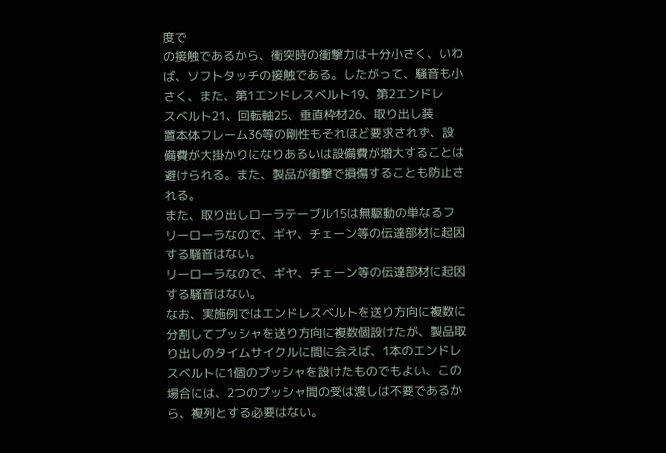度で
の接触であるから、衝突時の衝撃力は十分小さく、いわ
ば、ソフトタッチの接触である。したがって、騒音も小
さく、また、第1エンドレスベルト19、第2エンドレ
スベルト21、回転軸25、垂直枠材26、取り出し装
置本体フレーム36等の剛性もそれほど要求されず、設
備費が大掛かりになりあるいは設備費が増大することは
避けられる。また、製品が衝撃で損傷することも防止さ
れる。
また、取り出しローラテーブル15は無駆動の単なるフ
リーローラなので、ギヤ、チェーン等の伝達部材に起因
する騒音はない。
リーローラなので、ギヤ、チェーン等の伝達部材に起因
する騒音はない。
なお、実施例ではエンドレスベルトを送り方向に複数に
分割してプッシャを送り方向に複数個設けたが、製品取
り出しのタイムサイクルに間に会えば、1本のエンドレ
スベルトに1個のプッシャを設けたものでもよい、この
場合には、2つのプッシャ間の受は渡しは不要であるか
ら、複列とする必要はない。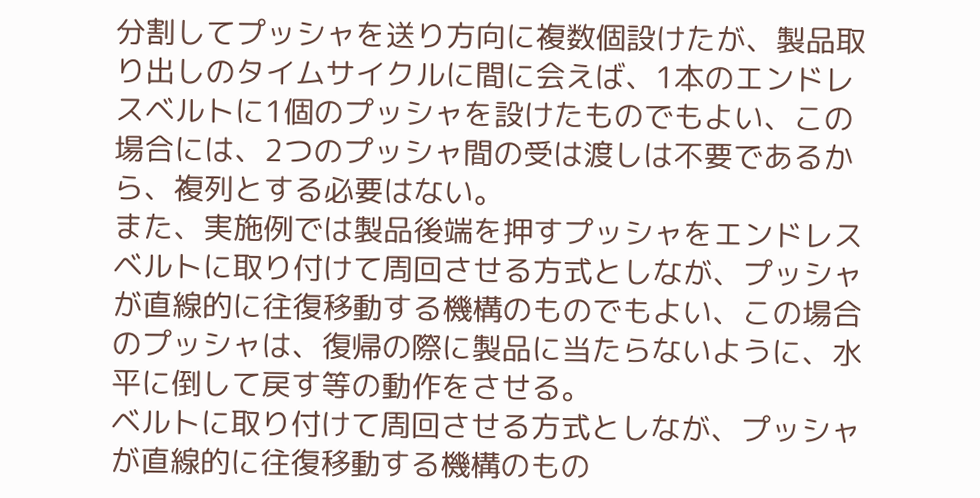分割してプッシャを送り方向に複数個設けたが、製品取
り出しのタイムサイクルに間に会えば、1本のエンドレ
スベルトに1個のプッシャを設けたものでもよい、この
場合には、2つのプッシャ間の受は渡しは不要であるか
ら、複列とする必要はない。
また、実施例では製品後端を押すプッシャをエンドレス
ベルトに取り付けて周回させる方式としなが、プッシャ
が直線的に往復移動する機構のものでもよい、この場合
のプッシャは、復帰の際に製品に当たらないように、水
平に倒して戻す等の動作をさせる。
ベルトに取り付けて周回させる方式としなが、プッシャ
が直線的に往復移動する機構のもの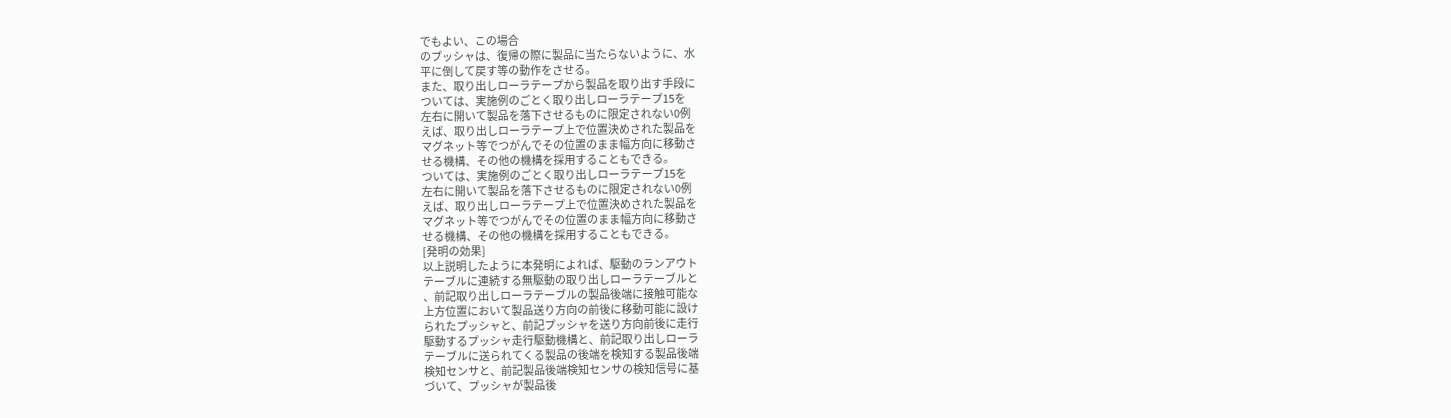でもよい、この場合
のプッシャは、復帰の際に製品に当たらないように、水
平に倒して戻す等の動作をさせる。
また、取り出しローラテープから製品を取り出す手段に
ついては、実施例のごとく取り出しローラテープ15を
左右に開いて製品を落下させるものに限定されない0例
えば、取り出しローラテープ上で位置決めされた製品を
マグネット等でつがんでその位置のまま幅方向に移動さ
せる機構、その他の機構を採用することもできる。
ついては、実施例のごとく取り出しローラテープ15を
左右に開いて製品を落下させるものに限定されない0例
えば、取り出しローラテープ上で位置決めされた製品を
マグネット等でつがんでその位置のまま幅方向に移動さ
せる機構、その他の機構を採用することもできる。
[発明の効果]
以上説明したように本発明によれば、駆動のランアウト
テーブルに連続する無駆動の取り出しローラテーブルと
、前記取り出しローラテーブルの製品後端に接触可能な
上方位置において製品送り方向の前後に移動可能に設け
られたプッシャと、前記プッシャを送り方向前後に走行
駆動するプッシャ走行駆動機構と、前記取り出しローラ
テーブルに送られてくる製品の後端を検知する製品後端
検知センサと、前記製品後端検知センサの検知信号に基
づいて、プッシャが製品後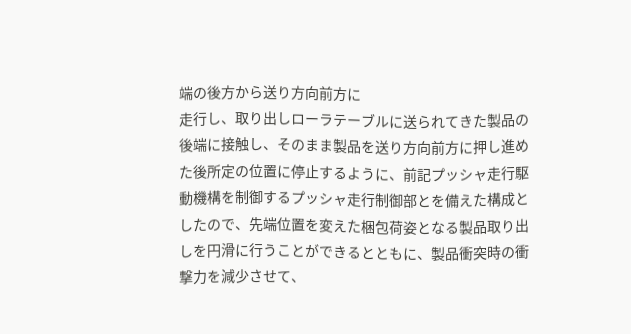端の後方から送り方向前方に
走行し、取り出しローラテーブルに送られてきた製品の
後端に接触し、そのまま製品を送り方向前方に押し進め
た後所定の位置に停止するように、前記プッシャ走行駆
動機構を制御するプッシャ走行制御部とを備えた構成と
したので、先端位置を変えた梱包荷姿となる製品取り出
しを円滑に行うことができるとともに、製品衝突時の衝
撃力を減少させて、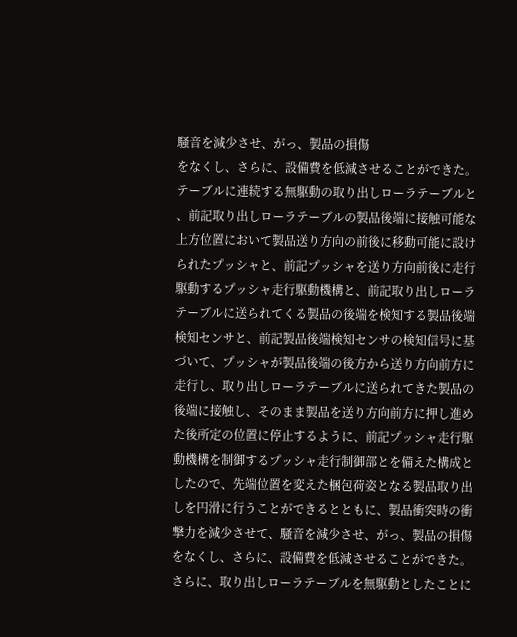騒音を減少させ、がっ、製品の損傷
をなくし、さらに、設備費を低減させることができた。
テーブルに連続する無駆動の取り出しローラテーブルと
、前記取り出しローラテーブルの製品後端に接触可能な
上方位置において製品送り方向の前後に移動可能に設け
られたプッシャと、前記プッシャを送り方向前後に走行
駆動するプッシャ走行駆動機構と、前記取り出しローラ
テーブルに送られてくる製品の後端を検知する製品後端
検知センサと、前記製品後端検知センサの検知信号に基
づいて、プッシャが製品後端の後方から送り方向前方に
走行し、取り出しローラテーブルに送られてきた製品の
後端に接触し、そのまま製品を送り方向前方に押し進め
た後所定の位置に停止するように、前記プッシャ走行駆
動機構を制御するプッシャ走行制御部とを備えた構成と
したので、先端位置を変えた梱包荷姿となる製品取り出
しを円滑に行うことができるとともに、製品衝突時の衝
撃力を減少させて、騒音を減少させ、がっ、製品の損傷
をなくし、さらに、設備費を低減させることができた。
さらに、取り出しローラテーブルを無駆動としたことに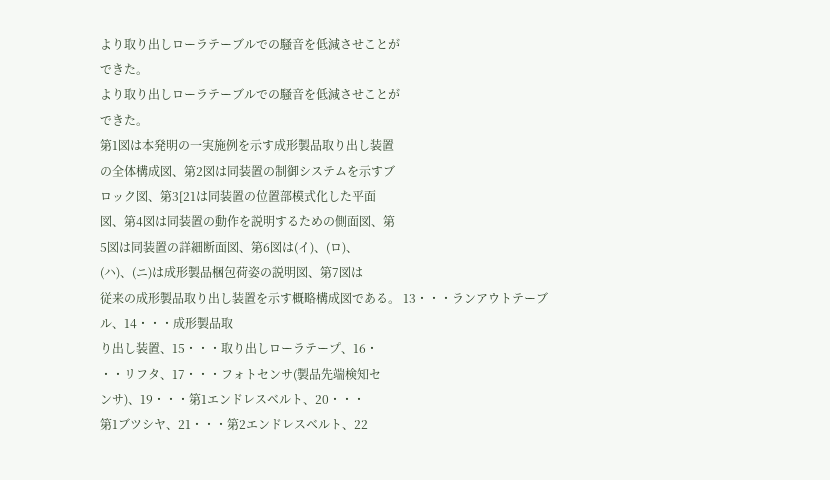より取り出しローラテーブルでの騒音を低減させことが
できた。
より取り出しローラテーブルでの騒音を低減させことが
できた。
第1図は本発明の一実施例を示す成形製品取り出し装置
の全体構成図、第2図は同装置の制御システムを示すブ
ロック図、第3[21は同装置の位置部模式化した平面
図、第4図は同装置の動作を説明するための側面図、第
5図は同装置の詳細断面図、第6図は(イ)、(ロ)、
(ハ)、(ニ)は成形製品梱包荷姿の説明図、第7図は
従来の成形製品取り出し装置を示す概略構成図である。 13・・・ランアウトテーブル、14・・・成形製品取
り出し装置、15・・・取り出しローラテープ、16・
・・リフタ、17・・・フォトセンサ(製品先端検知セ
ンサ)、19・・・第1エンドレスベルト、20・・・
第1ブツシヤ、21・・・第2エンドレスベルト、22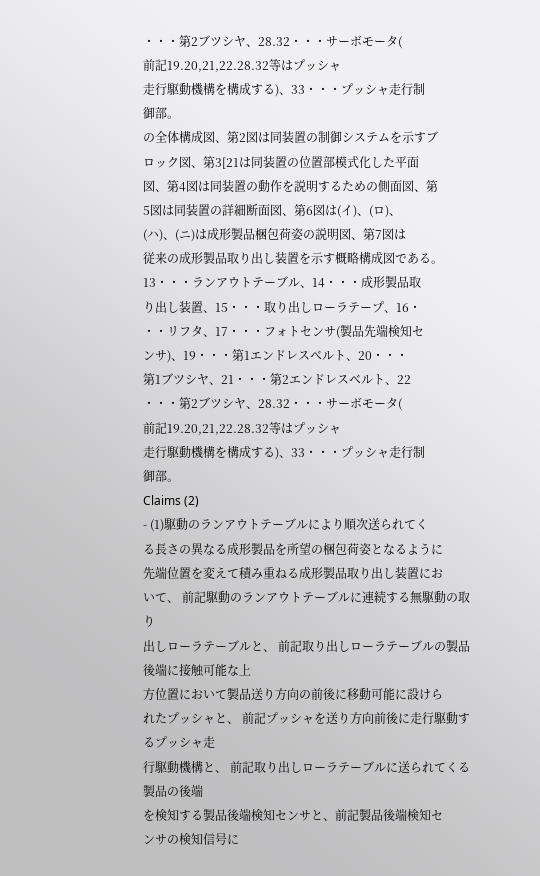・・・第2ブツシヤ、28.32・・・サーボモータ(
前記19.20,21,22.28.32等はプッシャ
走行駆動機構を構成する)、33・・・プッシャ走行制
御部。
の全体構成図、第2図は同装置の制御システムを示すブ
ロック図、第3[21は同装置の位置部模式化した平面
図、第4図は同装置の動作を説明するための側面図、第
5図は同装置の詳細断面図、第6図は(イ)、(ロ)、
(ハ)、(ニ)は成形製品梱包荷姿の説明図、第7図は
従来の成形製品取り出し装置を示す概略構成図である。 13・・・ランアウトテーブル、14・・・成形製品取
り出し装置、15・・・取り出しローラテープ、16・
・・リフタ、17・・・フォトセンサ(製品先端検知セ
ンサ)、19・・・第1エンドレスベルト、20・・・
第1ブツシヤ、21・・・第2エンドレスベルト、22
・・・第2ブツシヤ、28.32・・・サーボモータ(
前記19.20,21,22.28.32等はプッシャ
走行駆動機構を構成する)、33・・・プッシャ走行制
御部。
Claims (2)
- (1)駆動のランアウトテーブルにより順次送られてく
る長さの異なる成形製品を所望の梱包荷姿となるように
先端位置を変えて積み重ねる成形製品取り出し装置にお
いて、 前記駆動のランアウトテーブルに連続する無駆動の取り
出しローラテーブルと、 前記取り出しローラテーブルの製品後端に接触可能な上
方位置において製品送り方向の前後に移動可能に設けら
れたプッシャと、 前記プッシャを送り方向前後に走行駆動するプッシャ走
行駆動機構と、 前記取り出しローラテーブルに送られてくる製品の後端
を検知する製品後端検知センサと、前記製品後端検知セ
ンサの検知信号に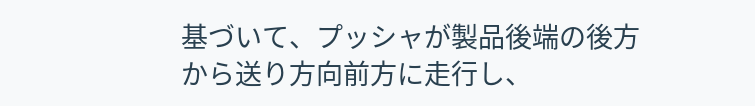基づいて、プッシャが製品後端の後方
から送り方向前方に走行し、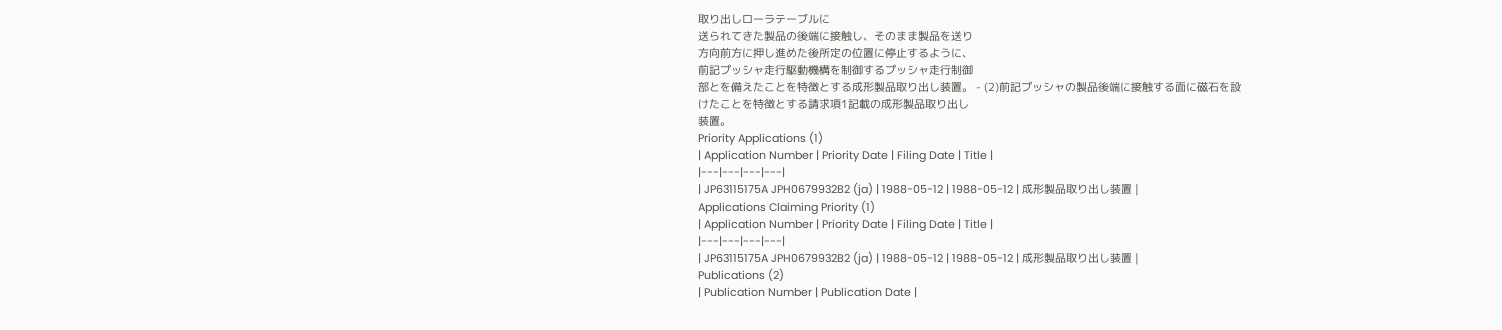取り出しローラテーブルに
送られてきた製品の後端に接触し、そのまま製品を送り
方向前方に押し進めた後所定の位置に停止するように、
前記プッシャ走行駆動機構を制御するプッシャ走行制御
部とを備えたことを特徴とする成形製品取り出し装置。 - (2)前記プッシャの製品後端に接触する面に磁石を設
けたことを特徴とする請求項1記載の成形製品取り出し
装置。
Priority Applications (1)
| Application Number | Priority Date | Filing Date | Title |
|---|---|---|---|
| JP63115175A JPH0679932B2 (ja) | 1988-05-12 | 1988-05-12 | 成形製品取り出し装置 |
Applications Claiming Priority (1)
| Application Number | Priority Date | Filing Date | Title |
|---|---|---|---|
| JP63115175A JPH0679932B2 (ja) | 1988-05-12 | 1988-05-12 | 成形製品取り出し装置 |
Publications (2)
| Publication Number | Publication Date |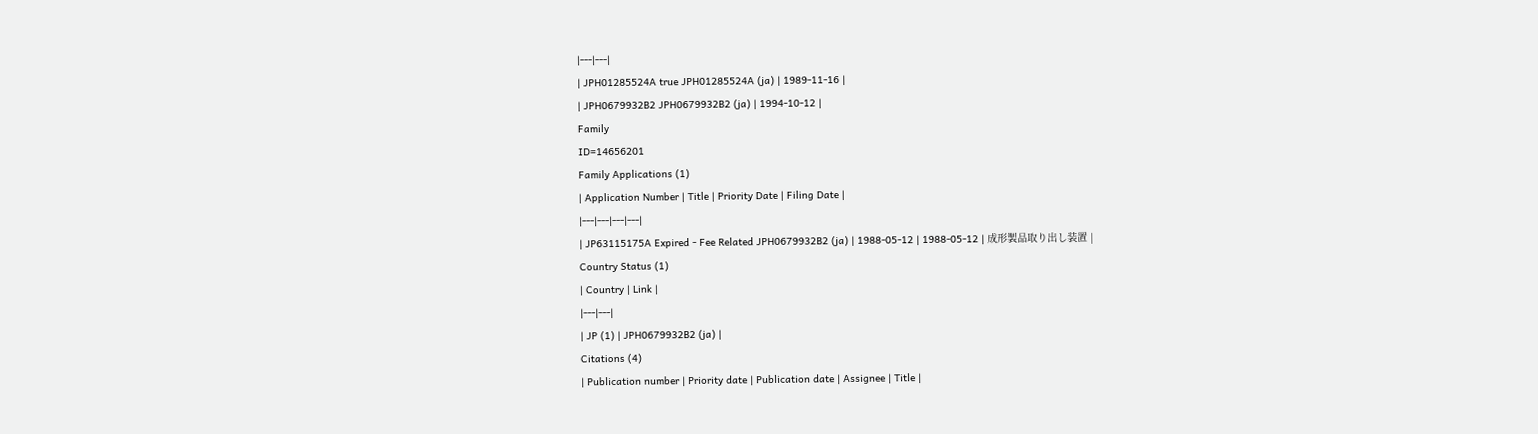|---|---|
| JPH01285524A true JPH01285524A (ja) | 1989-11-16 |
| JPH0679932B2 JPH0679932B2 (ja) | 1994-10-12 |
Family
ID=14656201
Family Applications (1)
| Application Number | Title | Priority Date | Filing Date |
|---|---|---|---|
| JP63115175A Expired - Fee Related JPH0679932B2 (ja) | 1988-05-12 | 1988-05-12 | 成形製品取り出し装置 |
Country Status (1)
| Country | Link |
|---|---|
| JP (1) | JPH0679932B2 (ja) |
Citations (4)
| Publication number | Priority date | Publication date | Assignee | Title |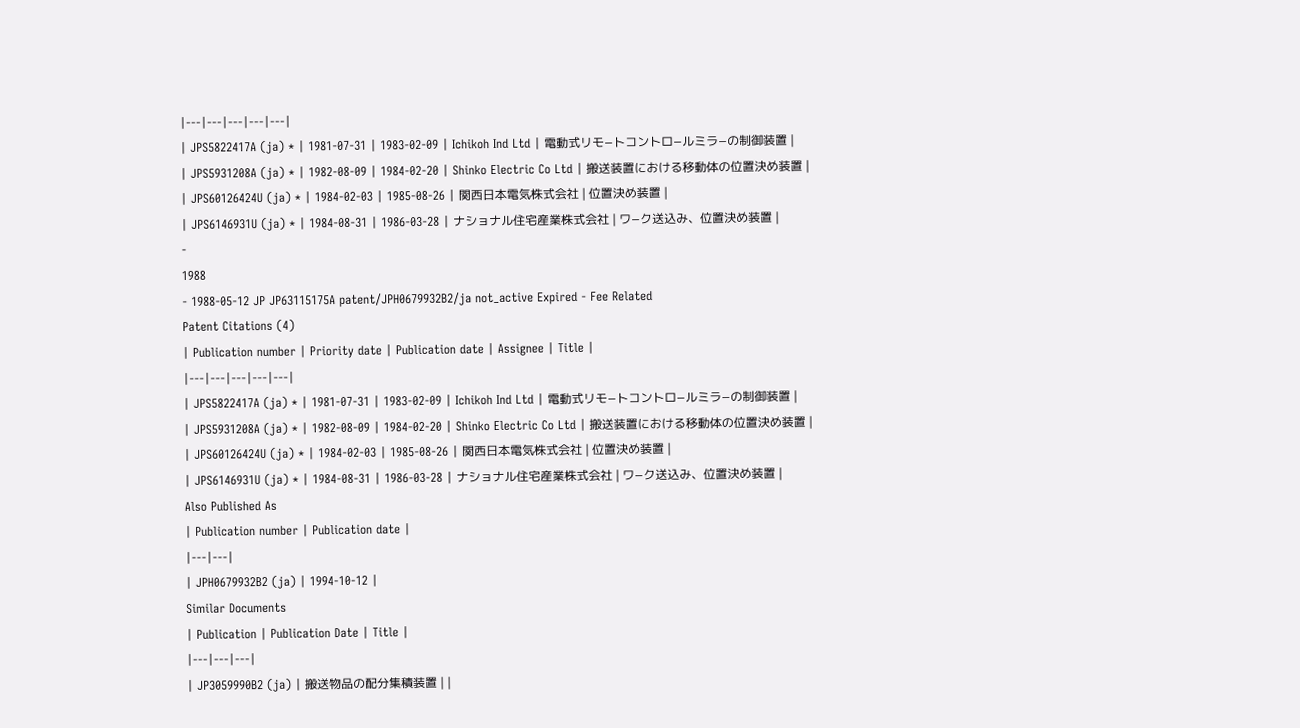|---|---|---|---|---|
| JPS5822417A (ja) * | 1981-07-31 | 1983-02-09 | Ichikoh Ind Ltd | 電動式リモ−トコントロ−ルミラ−の制御装置 |
| JPS5931208A (ja) * | 1982-08-09 | 1984-02-20 | Shinko Electric Co Ltd | 搬送装置における移動体の位置決め装置 |
| JPS60126424U (ja) * | 1984-02-03 | 1985-08-26 | 関西日本電気株式会社 | 位置決め装置 |
| JPS6146931U (ja) * | 1984-08-31 | 1986-03-28 | ナショナル住宅産業株式会社 | ワ−ク送込み、位置決め装置 |
-
1988
- 1988-05-12 JP JP63115175A patent/JPH0679932B2/ja not_active Expired - Fee Related
Patent Citations (4)
| Publication number | Priority date | Publication date | Assignee | Title |
|---|---|---|---|---|
| JPS5822417A (ja) * | 1981-07-31 | 1983-02-09 | Ichikoh Ind Ltd | 電動式リモ−トコントロ−ルミラ−の制御装置 |
| JPS5931208A (ja) * | 1982-08-09 | 1984-02-20 | Shinko Electric Co Ltd | 搬送装置における移動体の位置決め装置 |
| JPS60126424U (ja) * | 1984-02-03 | 1985-08-26 | 関西日本電気株式会社 | 位置決め装置 |
| JPS6146931U (ja) * | 1984-08-31 | 1986-03-28 | ナショナル住宅産業株式会社 | ワ−ク送込み、位置決め装置 |
Also Published As
| Publication number | Publication date |
|---|---|
| JPH0679932B2 (ja) | 1994-10-12 |
Similar Documents
| Publication | Publication Date | Title |
|---|---|---|
| JP3059990B2 (ja) | 搬送物品の配分集積装置 | |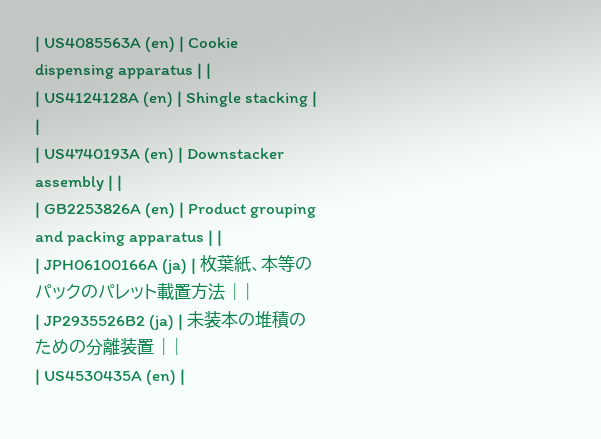| US4085563A (en) | Cookie dispensing apparatus | |
| US4124128A (en) | Shingle stacking | |
| US4740193A (en) | Downstacker assembly | |
| GB2253826A (en) | Product grouping and packing apparatus | |
| JPH06100166A (ja) | 枚葉紙、本等のパックのパレット載置方法 | |
| JP2935526B2 (ja) | 未装本の堆積のための分離装置 | |
| US4530435A (en) |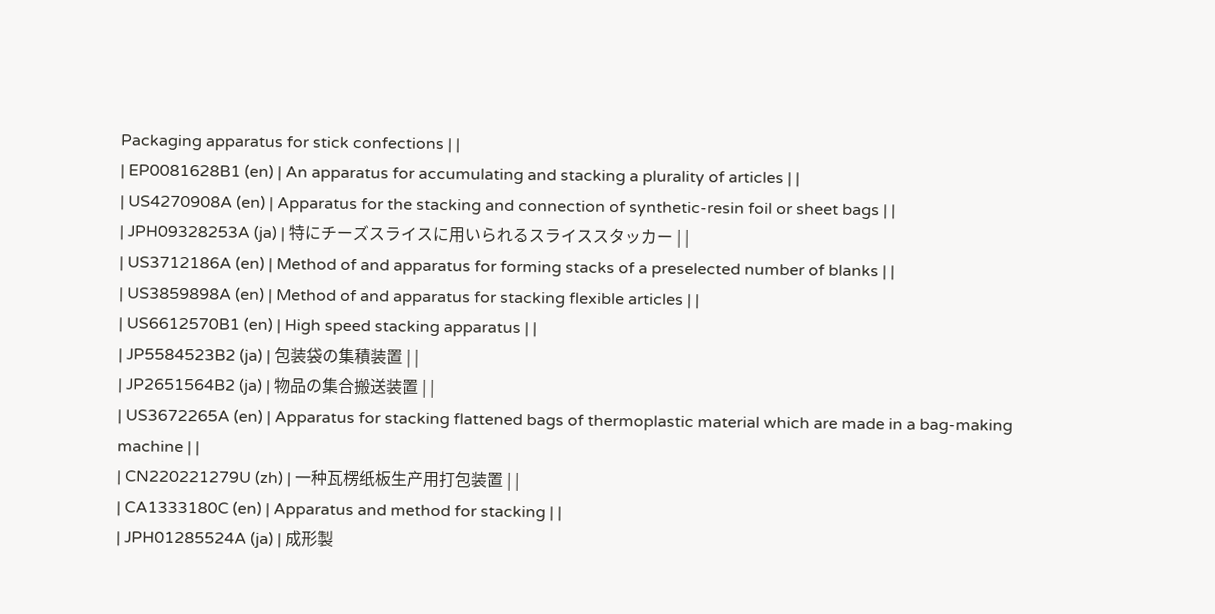Packaging apparatus for stick confections | |
| EP0081628B1 (en) | An apparatus for accumulating and stacking a plurality of articles | |
| US4270908A (en) | Apparatus for the stacking and connection of synthetic-resin foil or sheet bags | |
| JPH09328253A (ja) | 特にチーズスライスに用いられるスライススタッカー | |
| US3712186A (en) | Method of and apparatus for forming stacks of a preselected number of blanks | |
| US3859898A (en) | Method of and apparatus for stacking flexible articles | |
| US6612570B1 (en) | High speed stacking apparatus | |
| JP5584523B2 (ja) | 包装袋の集積装置 | |
| JP2651564B2 (ja) | 物品の集合搬送装置 | |
| US3672265A (en) | Apparatus for stacking flattened bags of thermoplastic material which are made in a bag-making machine | |
| CN220221279U (zh) | 一种瓦楞纸板生产用打包装置 | |
| CA1333180C (en) | Apparatus and method for stacking | |
| JPH01285524A (ja) | 成形製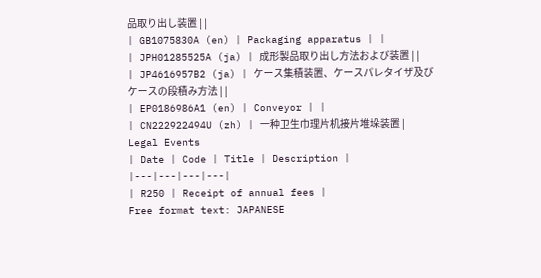品取り出し装置 | |
| GB1075830A (en) | Packaging apparatus | |
| JPH01285525A (ja) | 成形製品取り出し方法および装置 | |
| JP4616957B2 (ja) | ケース集積装置、ケースパレタイザ及びケースの段積み方法 | |
| EP0186986A1 (en) | Conveyor | |
| CN222922494U (zh) | 一种卫生巾理片机接片堆垛装置 |
Legal Events
| Date | Code | Title | Description |
|---|---|---|---|
| R250 | Receipt of annual fees |
Free format text: JAPANESE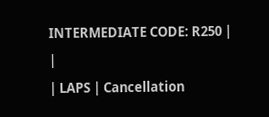INTERMEDIATE CODE: R250 |
|
| LAPS | Cancellation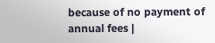because of no payment of annual fees |